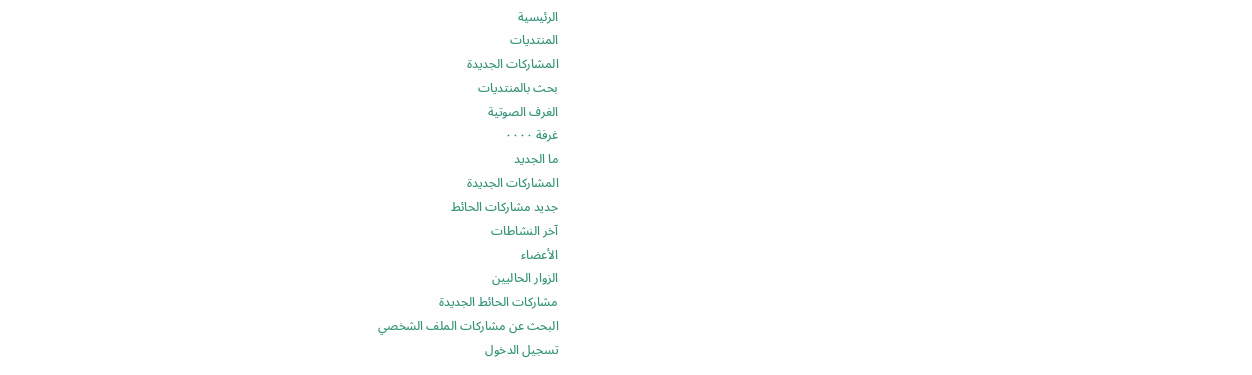الرئيسية
المنتديات
المشاركات الجديدة
بحث بالمنتديات
الغرف الصوتية
غرفة ٠٠٠٠
ما الجديد
المشاركات الجديدة
جديد مشاركات الحائط
آخر النشاطات
الأعضاء
الزوار الحاليين
مشاركات الحائط الجديدة
البحث عن مشاركات الملف الشخصي
تسجيل الدخول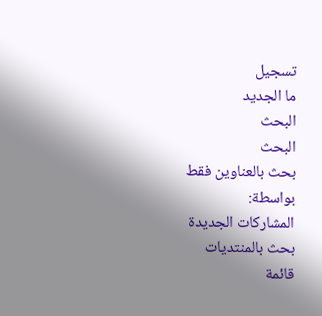تسجيل
ما الجديد
البحث
البحث
بحث بالعناوين فقط
بواسطة:
المشاركات الجديدة
بحث بالمنتديات
قائمة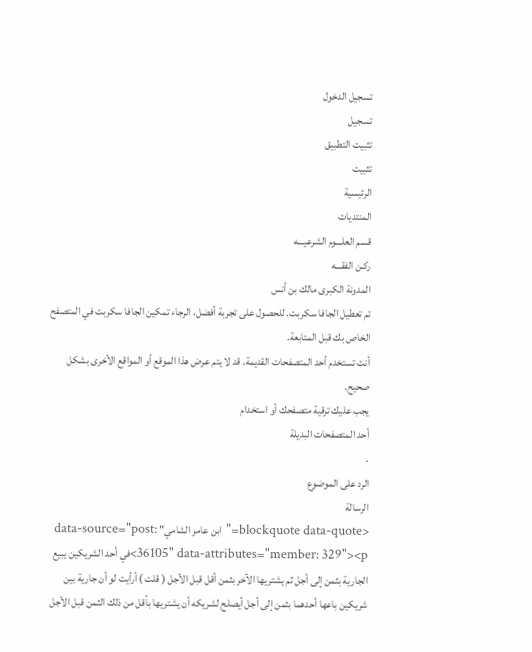تسجيل الدخول
تسجيل
تثبيت التطبيق
تثبيت
الرئيسية
المنتديات
قسم العلـــوم الشرعيـــه
ركـن الفقـــه
المدونة الكبرى مالك بن أنس
تم تعطيل الجافا سكربت. للحصول على تجربة أفضل، الرجاء تمكين الجافا سكربت في المتصفح الخاص بك قبل المتابعة.
أنت تستخدم أحد المتصفحات القديمة. قد لا يتم عرض هذا الموقع أو المواقع الأخرى بشكل صحيح.
يجب عليك ترقية متصفحك أو استخدام
أحد المتصفحات البديلة
.
الرد على الموضوع
الرسالة
<blockquote data-quote="ابن عامر الشامي" data-source="post: 36105" data-attributes="member: 329"><p>في أحد الشريكين يبيع الجارية بثمن إلى أجل ثم يشتريها الآخر بثمن أقل قبل الأجل ( قلت ) أرأيت لو أن جارية بين شريكين باعها أحدهما بثمن إلى أجل أيصلح لشريكه أن يشتريها بأقل من ذلك الثمن قبل الأجل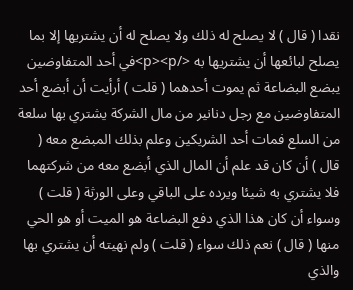نقدا ( قال ) لا يصلح له ذلك ولا يصلح له أن يشتريها إلا بما يصلح لبائعها أن يشتريها به </p><p>في أحد المتفاوضين يبضع البضاعة ثم يموت أحدهما ( قلت ) أرأيت أن أبضع أحد المتفاوضين مع رجل دنانير من مال الشركة يشتري بها سلعة من السلع فمات أحد الشريكين وعلم بذلك المبضع معه ( قال ) أن كان قد علم أن المال الذي أبضع معه من شركتهما فلا يشتري به شيئا ويرده على الباقي وعلى الورثة ( قلت ) وسواء أن كان هذا الذي دفع البضاعة هو الميت أو هو الحي منها ( قال ) نعم ذلك سواء ( قلت ) ولم نهيته أن يشتري بها والذي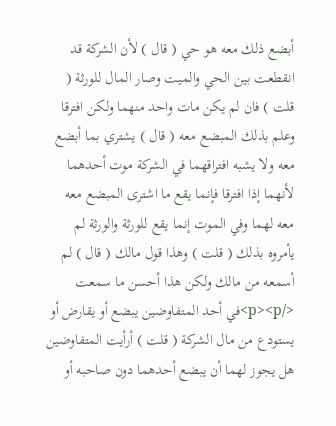أبضع ذلك معه هو حي ( قال ) لأن الشركة قد انقطعت بين الحي والميت وصار المال للورثة ( قلت ) فان لم يكن مات واحد منهما ولكن افترقا وعلم بذلك المبضع معه ( قال ) يشتري بما أبضع معه ولا يشبه افتراقهما في الشركة موت أحدهما لأنهما إذا افترقا فإنما يقع ما اشترى المبضع معه معه لهما وفي الموت إنما يقع للورثة والورثة لم يأمروه بذلك ( قلت ) وهذا قول مالك ( قال ) لم أسمعه من مالك ولكن هذا أحسن ما سمعت </p><p>في أحد المتفاوضين يبضع أو يقارض أو يستودع من مال الشركة ( قلت ) أرأيت المتفاوضين هل يجوز لهما أن يبضع أحدهما دون صاحبه أو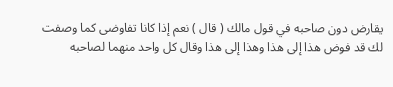يقارض دون صاحبه في قول مالك ( قال ) نعم إذا كانا تفاوضى كما وصفت لك قد فوض هذا إلى هذا وهذا إلى هذا وقال كل واحد منهما لصاحبه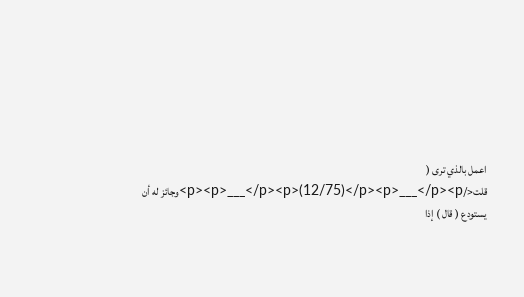اعمل بالذي ترى ( قلت</p><p>___</p><p>(12/75)</p><p>___</p><p>وجائز له أن يستودع ( قال ) إذا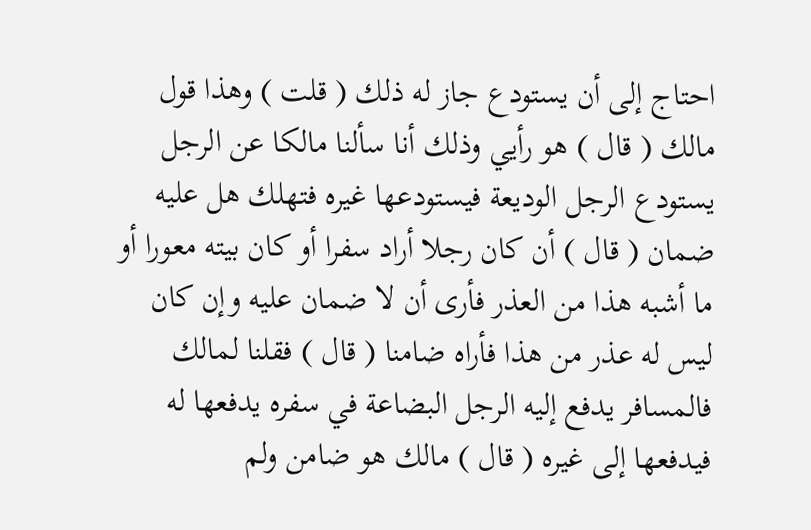احتاج إلى أن يستودع جاز له ذلك ( قلت ) وهذا قول مالك ( قال ) هو رأيي وذلك أنا سألنا مالكا عن الرجل يستودع الرجل الوديعة فيستودعها غيره فتهلك هل عليه ضمان ( قال ) أن كان رجلا أراد سفرا أو كان بيته معورا أو ما أشبه هذا من العذر فأرى أن لا ضمان عليه وإن كان ليس له عذر من هذا فأراه ضامنا ( قال ) فقلنا لمالك فالمسافر يدفع إليه الرجل البضاعة في سفره يدفعها له فيدفعها إلى غيره ( قال ) مالك هو ضامن ولم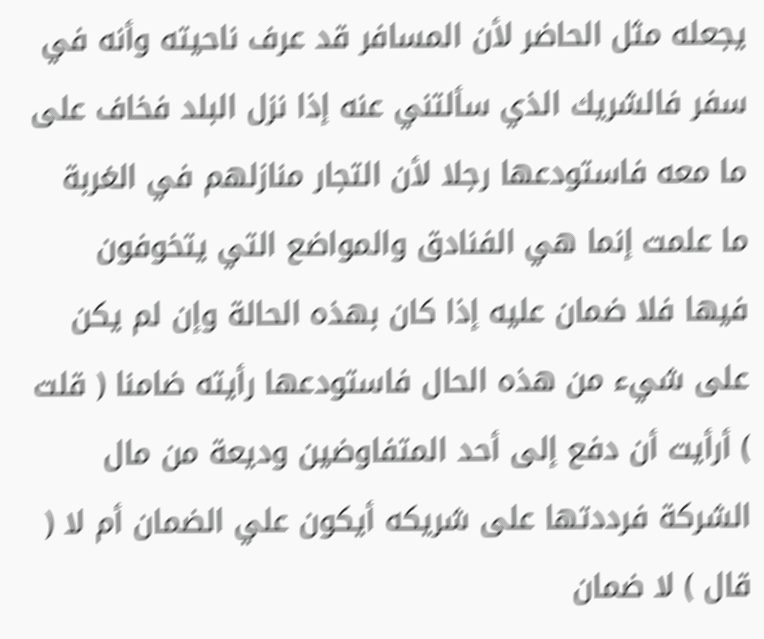يجعله مثل الحاضر لأن المسافر قد عرف ناحيته وأنه في سفر فالشريك الذي سألتني عنه إذا نزل البلد فخاف على ما معه فاستودعها رجلا لأن التجار منازلهم في الغربة ما علمت إنما هي الفنادق والمواضع التي يتخوفون فيها فلا ضمان عليه إذا كان بهذه الحالة وإن لم يكن على شيء من هذه الحال فاستودعها رأيته ضامنا ( قلت ) أرأيت أن دفع إلى أحد المتفاوضين وديعة من مال الشركة فرددتها على شريكه أيكون علي الضمان أم لا ( قال ) لا ضمان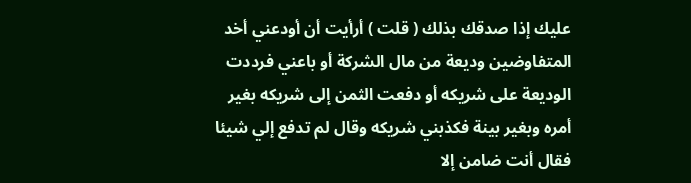عليك إذا صدقك بذلك ( قلت ) أرأيت أن أودعني أخد المتفاوضين وديعة من مال الشركة أو باعني فرددت الوديعة على شريكه أو دفعت الثمن إلى شريكه بغير أمره وبغير بينة فكذبني شريكه وقال لم تدفع إلي شيئا فقال أنت ضامن إلا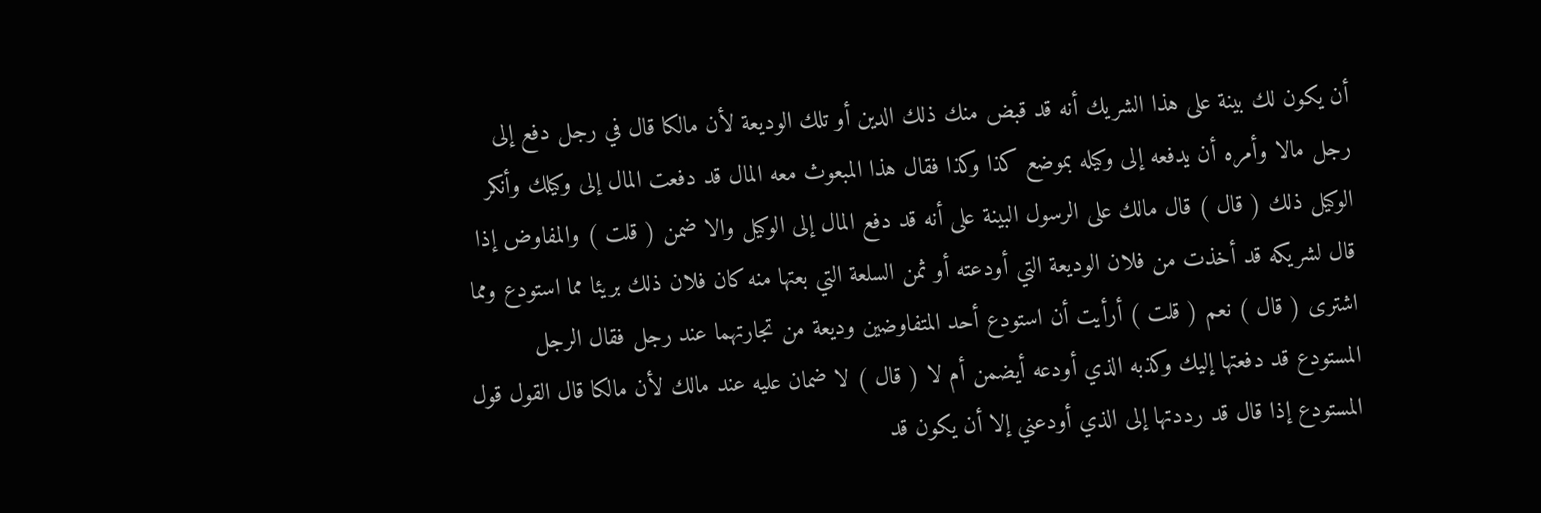أن يكون لك بينة على هذا الشريك أنه قد قبض منك ذلك الدين أو تلك الوديعة لأن مالكا قال في رجل دفع إلى رجل مالا وأمره أن يدفعه إلى وكيله بموضع كذا وكذا فقال هذا المبعوث معه المال قد دفعت المال إلى وكيلك وأنكر الوكيل ذلك ( قال ) قال مالك على الرسول البينة على أنه قد دفع المال إلى الوكيل والا ضمن ( قلت ) والمفاوض إذا قال لشريكه قد أخذت من فلان الوديعة التي أودعته أو ثمن السلعة التي بعتها منه كان فلان ذلك بريئا مما استودع ومما اشترى ( قال ) نعم ( قلت ) أرأيت أن استودع أحد المتفاوضين وديعة من تجارتهما عند رجل فقال الرجل المستودع قد دفعتها إليك وكذبه الذي أودعه أيضمن أم لا ( قال ) لا ضمان عليه عند مالك لأن مالكا قال القول قول المستودع إذا قال قد رددتها إلى الذي أودعني إلا أن يكون قد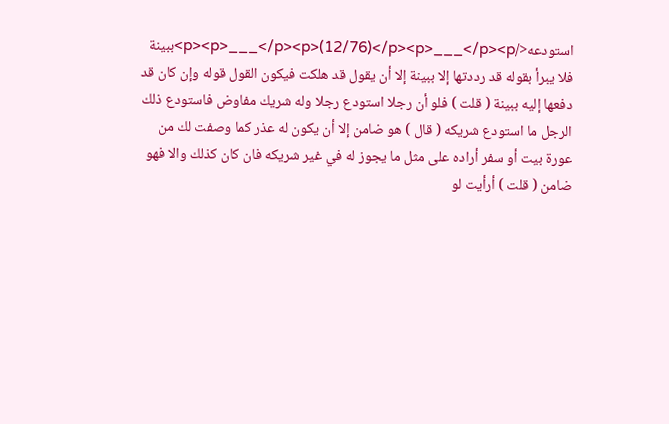استودعه</p><p>___</p><p>(12/76)</p><p>___</p><p>ببينة فلا يبرأ بقوله قد رددتها إلا ببينة إلا أن يقول قد هلكت فيكون القول قوله وإن كان قد دفعها إليه ببينة ( قلت ) فلو أن رجلا استودع رجلا وله شريك مفاوض فاستودع ذلك الرجل ما استودع شريكه ( قال ) هو ضامن إلا أن يكون له عذر كما وصفت لك من عورة بيت أو سفر أراده على مثل ما يجوز له في غير شريكه فان كان كذلك والا فهو ضامن ( قلت ) أرأيت لو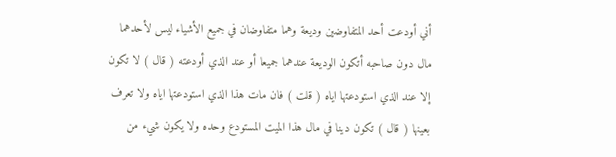أني أودعت أحد المتفاوضين وديعة وهما متفاوضان في جميع الأشياء ليس لأحدهما مال دون صاحبه أتكون الوديعة عندهما جميعا أو عند الذي أودعته ( قال ) لا تكون إلا عند الذي استودعتها اياه ( قلت ) فان مات هذا الذي استودعتها اياه ولا تعرف بعينها ( قال ) تكون دينا في مال هذا الميت المستودع وحده ولا يكون شيء من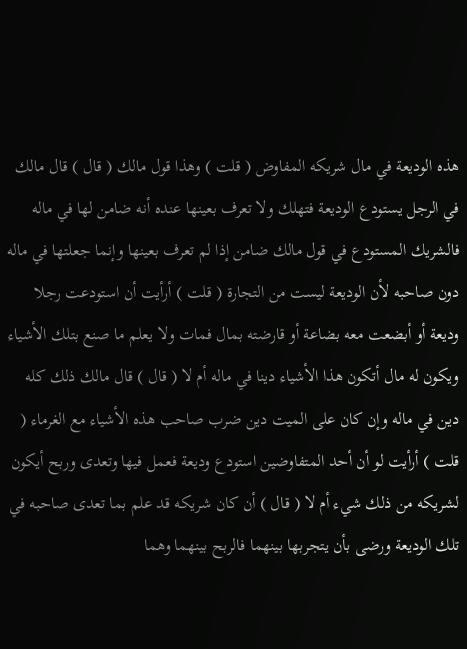هذه الوديعة في مال شريكه المفاوض ( قلت ) وهذا قول مالك ( قال ) قال مالك في الرجل يستودع الوديعة فتهلك ولا تعرف بعينها عنده أنه ضامن لها في ماله فالشريك المستودع في قول مالك ضامن إذا لم تعرف بعينها وإنما جعلتها في ماله دون صاحبه لأن الوديعة ليست من التجارة ( قلت ) أرأيت أن استودعت رجلا وديعة أو أبضعت معه بضاعة أو قارضته بمال فمات ولا يعلم ما صنع بتلك الأشياء ويكون له مال أتكون هذا الأشياء دينا في ماله أم لا ( قال ) قال مالك ذلك كله دين في ماله وإن كان على الميت دين ضرب صاحب هذه الأشياء مع الغرماء ( قلت ) أرأيت لو أن أحد المتفاوضين استودع وديعة فعمل فيها وتعدى وربح أيكون لشريكه من ذلك شيء أم لا ( قال ) أن كان شريكه قد علم بما تعدى صاحبه في تلك الوديعة ورضى بأن يتجربها بينهما فالربح بينهما وهما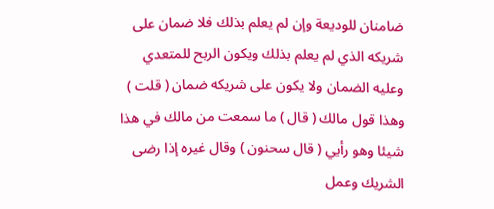ضامنان للوديعة وإن لم يعلم بذلك فلا ضمان على شريكه الذي لم يعلم بذلك ويكون الربح للمتعدي وعليه الضمان ولا يكون على شريكه ضمان ( قلت ) وهذا قول مالك ( قال ) ما سمعت من مالك في هذا شيئا وهو رأيي ( قال سحنون ) وقال غيره إذا رضى الشريك وعمل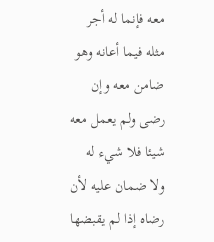معه فإنما له أجر مثله فيما أعانه وهو ضامن معه وإن رضى ولم يعمل معه شيئا فلا شيء له ولا ضمان عليه لأن رضاه إذا لم يقبضها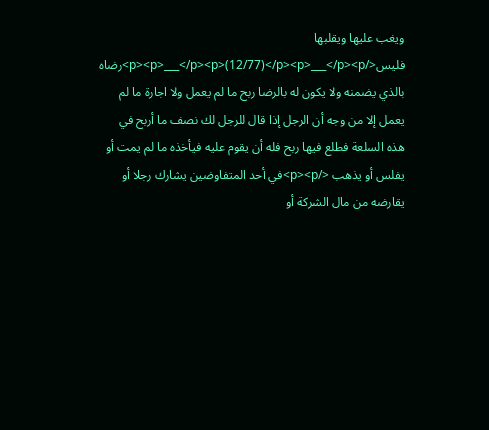ويغب عليها ويقلبها فليس</p><p>___</p><p>(12/77)</p><p>___</p><p>رضاه بالذي يضمنه ولا يكون له بالرضا ربح ما لم يعمل ولا اجارة ما لم يعمل إلا من وجه أن الرجل إذا قال للرجل لك نصف ما أربح في هذه السلعة فطلع فيها ربح فله أن يقوم عليه فيأخذه ما لم يمت أو يفلس أو يذهب </p><p>في أحد المتفاوضين يشارك رجلا أو يقارضه من مال الشركة أو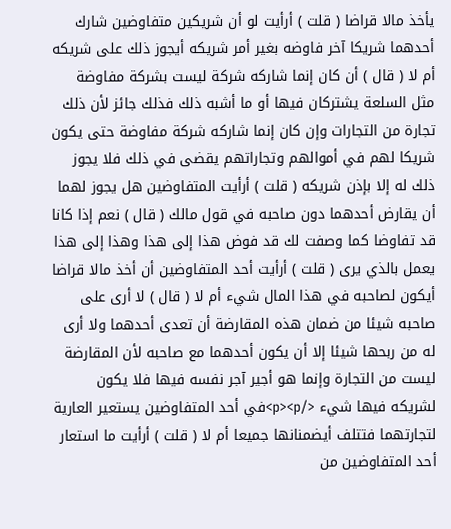يأخذ مالا قراضا ( قلت ) أرأيت لو أن شريكين متفاوضين شارك أحدهما شريكا آخر فاوضه بغير أمر شريكه أيجوز ذلك على شريكه أم لا ( قال ) أن كان إنما شاركه شركة ليست بشركة مفاوضة مثل السلعة يشتركان فيها أو ما أشبه ذلك فذلك جائز لأن ذلك تجارة من التجارات وإن كان إنما شاركه شركة مفاوضة حتى يكون شريكا لهم في أموالهم وتجاراتهم يقضى في ذلك فلا يجوز ذلك له إلا بإذن شريكه ( قلت ) أرأيت المتفاوضين هل يجوز لهما أن يقارض أحدهما دون صاحبه في قول مالك ( قال ) نعم إذا كانا قد تفاوضا كما وصفت لك قد فوض هذا إلى هذا وهذا إلى هذا يعمل بالذي يرى ( قلت ) أرأيت أحد المتفاوضين أن أخذ مالا قراضا أيكون لصاحبه في هذا المال شيء أم لا ( قال ) لا أرى على صاحبه شيئا من ضمان هذه المقارضة أن تعدى أحدهما ولا أرى له من ربحها شيئا إلا أن يكون أحدهما مع صاحبه لأن المقارضة ليست من التجارة وإنما هو أجير آجر نفسه فيها فلا يكون لشريكه فيها شيء </p><p>في أحد المتفاوضين يستعير العارية لتجارتهما فتتلف أيضمنانها جميعا أم لا ( قلت ) أرأيت ما استعار أحد المتفاوضين من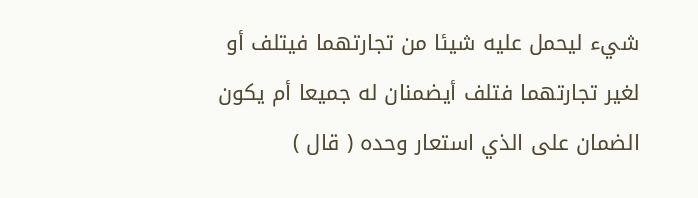شيء ليحمل عليه شيئا من تجارتهما فيتلف أو لغير تجارتهما فتلف أيضمنان له جميعا أم يكون الضمان على الذي استعار وحده ( قال )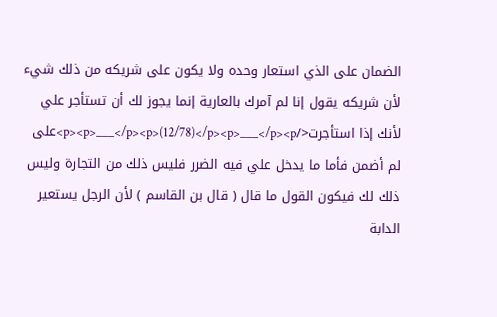الضمان على الذي استعار وحده ولا يكون على شريكه من ذلك شيء لأن شريكه يقول إنا لم آمرك بالعارية إنما يجوز لك أن تستأجر علي لأنك إذا استأجرت</p><p>___</p><p>(12/78)</p><p>___</p><p>على لم أضمن فأما ما يدخل علي فيه الضرر فليس ذلك من التجارة وليس ذلك لك فيكون القول ما قال ( قال بن القاسم ) لأن الرجل يستعير الدابة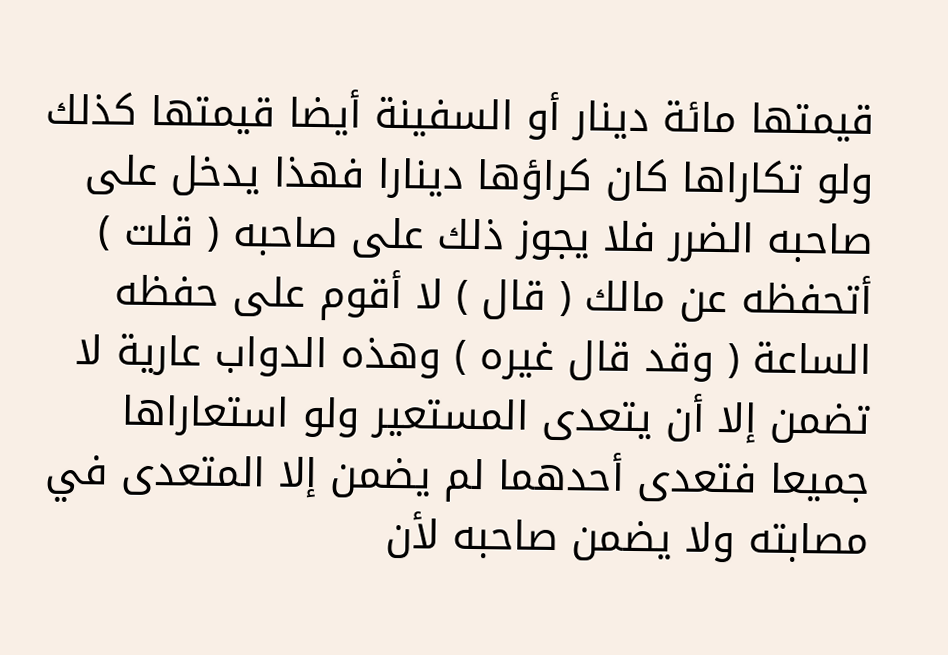قيمتها مائة دينار أو السفينة أيضا قيمتها كذلك ولو تكاراها كان كراؤها دينارا فهذا يدخل على صاحبه الضرر فلا يجوز ذلك على صاحبه ( قلت ) أتحفظه عن مالك ( قال ) لا أقوم على حفظه الساعة ( وقد قال غيره ) وهذه الدواب عارية لا تضمن إلا أن يتعدى المستعير ولو استعاراها جميعا فتعدى أحدهما لم يضمن إلا المتعدى في مصابته ولا يضمن صاحبه لأن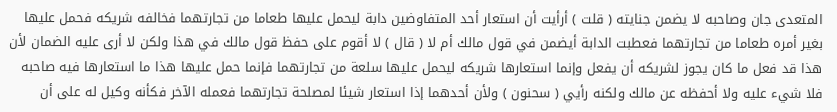المتعدى جان وصاحبه لا يضمن جنايته ( قلت ) أرأيت أن استعار أحد المتفاوضين دابة ليحمل عليها طعاما من تجارتهما فخالفه شريكه فحمل عليها بغير أمره طعاما من تجارتهما فعطبت الدابة أيضمن في قول مالك أم لا ( قال ) لا أقوم على حفظ قول مالك في هذا ولكن لا أرى عليه الضمان لأن هذا قد فعل ما كان يجوز لشريكه أن يفعل وإنما استعارها شريكه ليحمل عليها سلعة من تجارتهما فإنما حمل عليها هذا ما استعارها فيه صاحبه فلا شيء عليه ولا أحفظه عن مالك ولكنه رأيي ( سحنون ) ولأن أحدهما إذا استعار شيئا لمصلحة تجارتهما فعمله الآخر فكأنه وكيل له على أن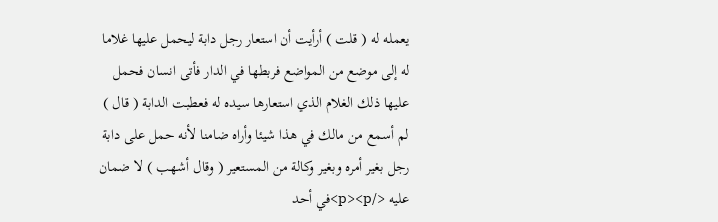يعمله له ( قلت ) أرأيت أن استعار رجل دابة ليحمل عليها غلاما له إلى موضع من المواضع فربطها في الدار فأتى انسان فحمل عليها ذلك الغلام الذي استعارها سيده له فعطبت الدابة ( قال ) لم أسمع من مالك في هذا شيئا وأراه ضامنا لأنه حمل على دابة رجل بغير أمره وبغير وكالة من المستعير ( وقال أشهب ) لا ضمان عليه </p><p>في أحد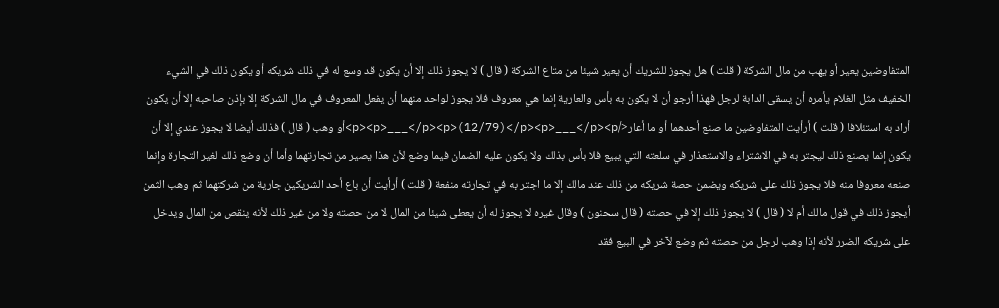المتفاوضين يعير أو يهب من مال الشركة ( قلت ) هل يجوز للشريك أن يعير شيئا من متاع الشركة ( قال ) لا يجوز ذلك إلا أن يكون قد وسع له في ذلك شريكه أو يكون ذلك في الشيء الخفيف مثل الغلام يأمره أن يسقى الدابة لرجل فهذا أرجو أن لا يكون به بأس والعارية إنما هي معروف فلا يجوز لواحد منهما أن يفعل المعروف في مال الشركة إلا بإذن صاحبه إلا أن يكون أراد به استئلافا ( قلت ) أرأيت المتفاوضين ما صنع أحدهما أو ما أعار</p><p>___</p><p>(12/79)</p><p>___</p><p>أو وهب ( قال ) فذلك أيضا لا يجوز عندي إلا أن يكون إنما يصنع ذلك ليجتر به في الاشتراء والاستعذار في سلعته التي يبيع فلا بأس بذلك ولا يكون عليه الضمان فيما وضع لأن هذا يصير من تجارتهما وأما أن وضع ذلك لغير التجارة وإنما صنعه معروفا منه فلا يجوز ذلك على شريكه ويضمن حصة شريكه من ذلك عند مالك إلا ما اجتر به في تجارته منفعة ( قلت ) أرأيت أن باع أحد الشريكين جارية من شركتهما ثم وهب الثمن أيجوز ذلك في قول مالك أم لا ( قال ) لا يجوز ذلك إلا في حصته ( قال سحنون ) وقال غيره لا يجوز له أن يعطى شيئا من المال لا من حصته ولا من غير ذلك لأنه ينقص من المال ويدخل على شريكه الضرر لأنه إذا وهب لرجل من حصته ثم وضع لآخر في البيع فقد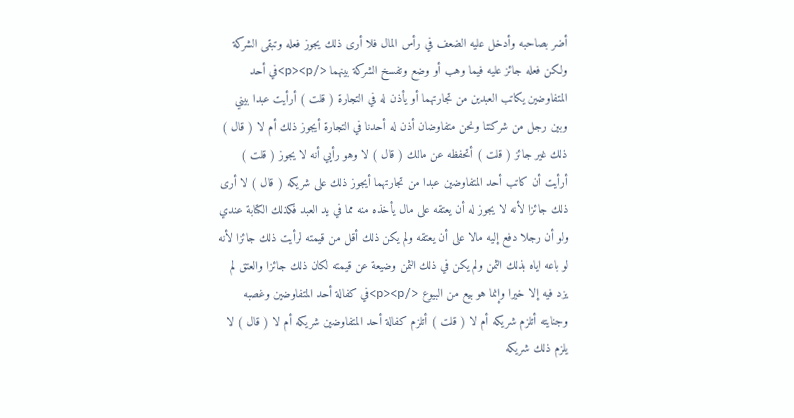أضر بصاحبه وأدخل عليه الضعف في رأس المال فلا أرى ذلك يجوز فعله وتبقى الشركة ولكن فعله جائز عليه فيما وهب أو وضع وتفسخ الشركة بينهما </p><p>في أحد المتفاوضين يكاتب العبدين من تجارتهما أو يأذن له في التجارة ( قلت ) أرأيت عبدا بيني وبين رجل من شركتنا ونحن متفاوضان أذن له أحدنا في التجارة أيجوز ذلك أم لا ( قال ) ذلك غير جائز ( قلت ) أتحفظه عن مالك ( قال ) لا وهو رأيي أنه لا يجوز ( قلت ) أرأيت أن كاتب أحد المتفاوضين عبدا من تجارتهما أيجوز ذلك على شريكه ( قال ) لا أرى ذلك جائزا لأنه لا يجوز له أن يعتقه على مال يأخذه منه مما في يد العبد فكذلك الكتابة عندي ولو أن رجلا دفع إليه مالا على أن يعتقه ولم يكن ذلك أقل من قيمته لرأيت ذلك جائزا لأنه لو باعه اياه بذلك الثمن ولم يكن في ذلك الثمن وضيعة عن قيمته لكان ذلك جائزا والعتق لم يزد فيه إلا خيرا وإنما هو بيع من البيوع </p><p>في كفالة أحد المتفاوضين وغصبه وجنايته أتلزم شريكه أم لا ( قلت ) أتلزم كفالة أحد المتفاوضين شريكه أم لا ( قال ) لا يلزم ذلك شريكه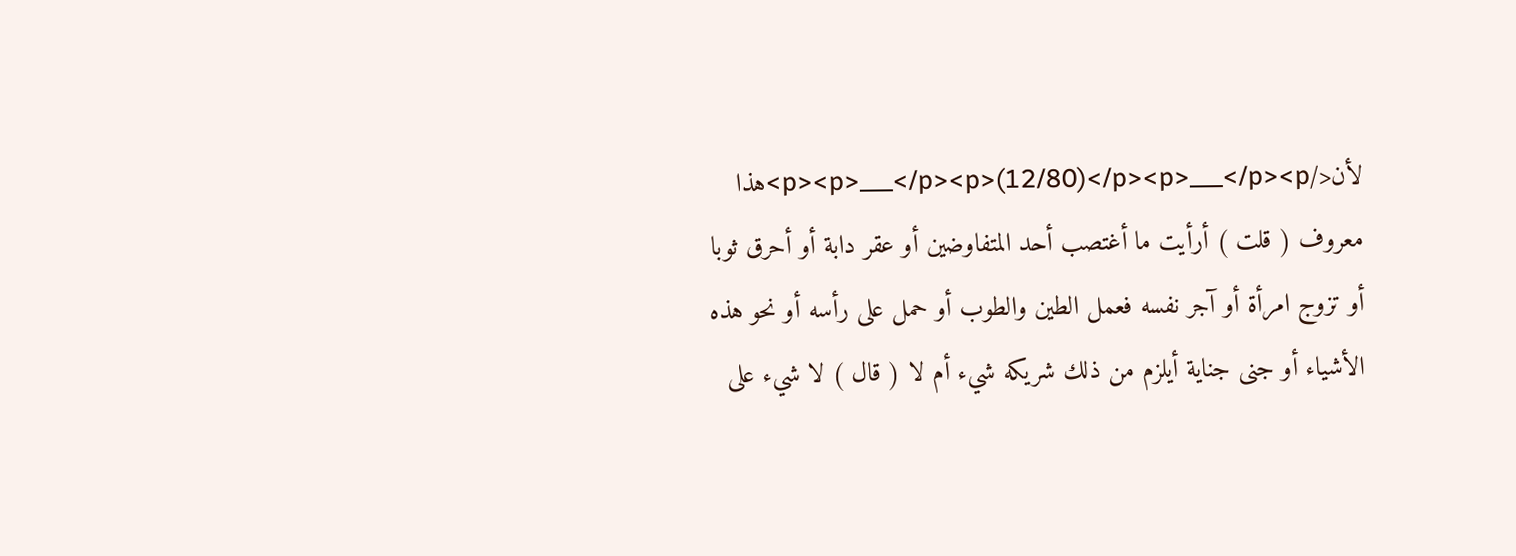لأن</p><p>___</p><p>(12/80)</p><p>___</p><p>هذا معروف ( قلت ) أرأيت ما أغتصب أحد المتفاوضين أو عقر دابة أو أحرق ثوبا أو تزوج امرأة أو آجر نفسه فعمل الطين والطوب أو حمل على رأسه أو نحو هذه الأشياء أو جنى جناية أيلزم من ذلك شريكه شيء أم لا ( قال ) لا شيء على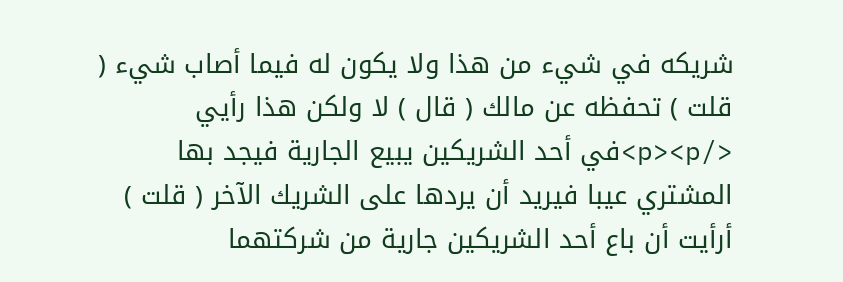شريكه في شيء من هذا ولا يكون له فيما أصاب شيء ( قلت ) تحفظه عن مالك ( قال ) لا ولكن هذا رأيي </p><p>في أحد الشريكين يبيع الجارية فيجد بها المشتري عيبا فيريد أن يردها على الشريك الآخر ( قلت ) أرأيت أن باع أحد الشريكين جارية من شركتهما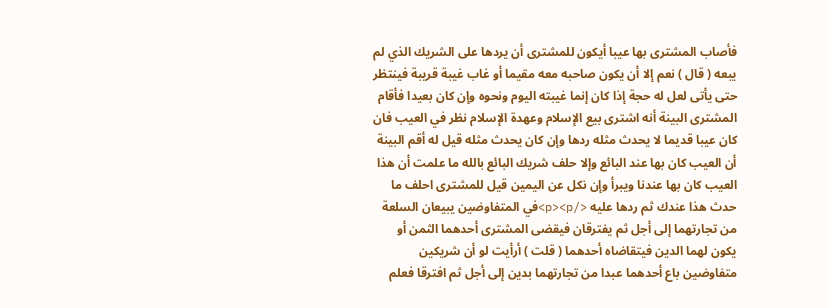فأصاب المشترى بها عيبا أيكون للمشترى أن يردها على الشريك الذي لم يبعه ( قال ) نعم إلا أن يكون صاحبه معه مقيما أو غاب غيبة قريبة فينتظر حتى يأتى لعل له حجة إذا كان إنما غيبته اليوم ونحوه وإن كان بعيدا فأقام المشترى البينة أنه اشترى بيع الإسلام وعهدة الإسلام نظر في العيب فان كان عيبا قديما لا يحدث مثله ردها وإن كان يحدث مثله قيل له أقم البينة أن العيب كان بها عند البائع وإلا حلف شريك البائع بالله ما علمت أن هذا العيب كان بها عندنا ويبرأ وإن نكل عن اليمين قيل للمشترى احلف ما حدث هذا عندك ثم ردها عليه </p><p>في المتفاوضين يبيعان السلعة من تجارتهما إلى أجل ثم يفترقان فيقضى المشترى أحدهما الثمن أو يكون لهما الدين فيتقاضاه أحدهما ( قلت ) أرأيت لو أن شريكين متفاوضين باع أحدهما عبدا من تجارتهما بدين إلى أجل ثم افترقا فعلم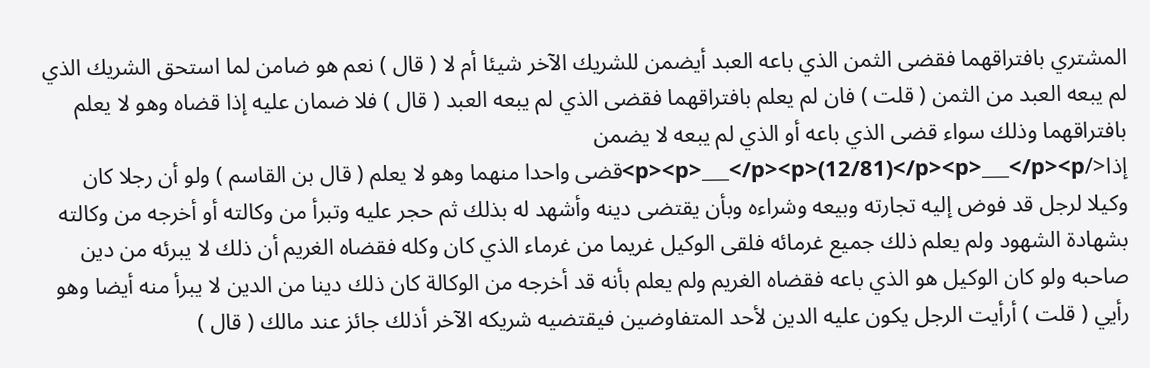المشتري بافتراقهما فقضى الثمن الذي باعه العبد أيضمن للشريك الآخر شيئا أم لا ( قال ) نعم هو ضامن لما استحق الشريك الذي لم يبعه العبد من الثمن ( قلت ) فان لم يعلم بافتراقهما فقضى الذي لم يبعه العبد ( قال ) فلا ضمان عليه إذا قضاه وهو لا يعلم بافتراقهما وذلك سواء قضى الذي باعه أو الذي لم يبعه لا يضمن إذا</p><p>___</p><p>(12/81)</p><p>___</p><p>قضى واحدا منهما وهو لا يعلم ( قال بن القاسم ) ولو أن رجلا كان وكيلا لرجل قد فوض إليه تجارته وبيعه وشراءه وبأن يقتضى دينه وأشهد له بذلك ثم حجر عليه وتبرأ من وكالته أو أخرجه من وكالته بشهادة الشهود ولم يعلم ذلك جميع غرمائه فلقى الوكيل غريما من غرماء الذي كان وكله فقضاه الغريم أن ذلك لا يبرئه من دين صاحبه ولو كان الوكيل هو الذي باعه فقضاه الغريم ولم يعلم بأنه قد أخرجه من الوكالة كان ذلك دينا من الدين لا يبرأ منه أيضا وهو رأيي ( قلت ) أرأيت الرجل يكون عليه الدين لأحد المتفاوضين فيقتضيه شريكه الآخر أذلك جائز عند مالك ( قال )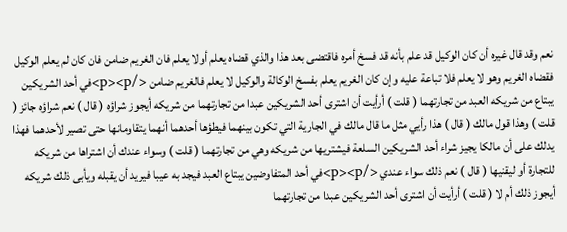نعم وقد قال غيره أن كان الوكيل قد علم بأنه قد فسخ أمره فاقتضى بعد هذا والذي قضاه يعلم أولا يعلم فان الغريم ضامن فان كان لم يعلم الوكيل فقضاه الغريم وهو لا يعلم فلا تباعة عليه وإن كان الغريم يعلم بفسخ الوكالة والوكيل لا يعلم فالغريم ضامن </p><p>في أحد الشريكين يبتاع من شريكه العبد من تجارتهما ( قلت ) أرأيت أن اشترى أحد الشريكين عبدا من تجارتهما من شريكه أيجوز شراؤه ( قال ) نعم شراؤه جائز ( قلت ) وهذا قول مالك ( قال ) هذا رأيي مثل ما قال مالك في الجارية التي تكون بينهما فيطؤها أحدهما أنهما يتقاومانها حتى تصير لأحدهما فهذا يدلك على أن مالكا يجيز شراء أحد الشريكين السلعة فيشتريها من شريكه وهي من تجارتهما ( قلت ) وسواء عندك أن اشتراها من شريكه للتجارة أو ليقنيها ( قال ) نعم ذلك سواء عندي </p><p>في أحد المتفاوضين يبتاع العبد فيجد به عيبا فيريد أن يقبله ويأبى ذلك شريكه أيجوز ذلك أم لا ( قلت ) أرأيت أن اشترى أحد الشريكين عبدا من تجارتهما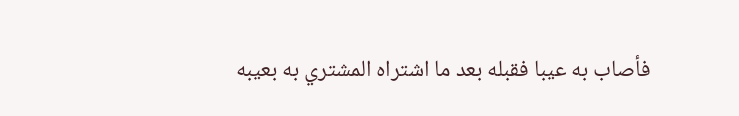فأصاب به عيبا فقبله بعد ما اشتراه المشتري به بعيبه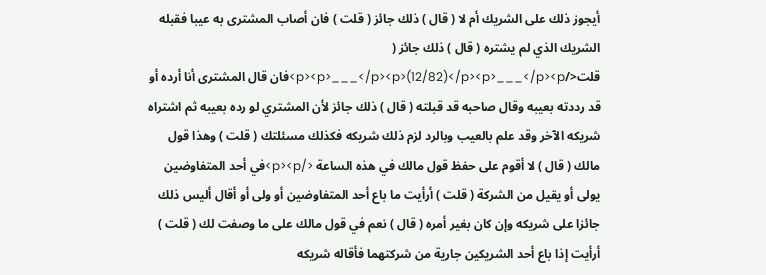أيجوز ذلك على الشريك أم لا ( قال ) ذلك جائز ( قلت ) فان أصاب المشترى به عيبا فقبله الشريك الذي لم يشتره ( قال ) ذلك جائز ( قلت</p><p>___</p><p>(12/82)</p><p>___</p><p>فان قال المشترى أنا أرده أو قد رددته بعيبه وقال صاحبه قد قبلته ( قال ) ذلك جائز لأن المشتري لو رده بعيبه ثم اشتراه شريكه الآخر وقد علم بالعيب وبالرد لزم ذلك شريكه فكذلك مسئلتك ( قلت ) وهذا قول مالك ( قال ) لا أقوم على حفظ قول مالك في هذه الساعة </p><p>في أحد المتفاوضين يولى أو يقيل من الشركة ( قلت ) أرأيت ما باع أحد المتفاوضين أو ولى أو أقال أليس ذلك جائزا على شريكه وإن كان بغير أمره ( قال ) نعم في قول مالك على ما وصفت لك ( قلت ) أرأيت إذا باع أحد الشريكين جارية من شركتهما فأقاله شريكه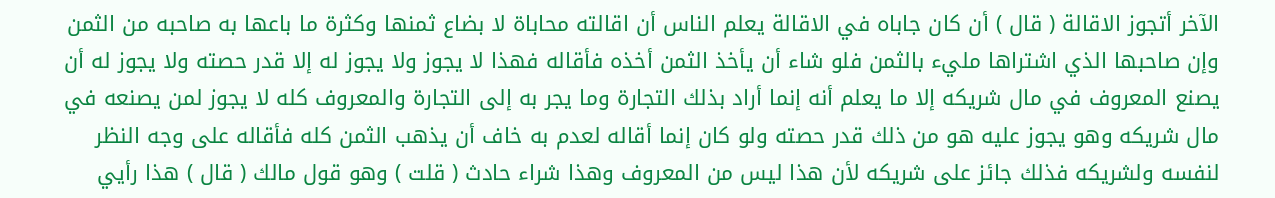الآخر أتجوز الاقالة ( قال ) أن كان جاباه في الاقالة يعلم الناس أن اقالته محاباة لا بضاع ثمنها وكثرة ما باعها به صاحبه من الثمن وإن صاحبها الذي اشتراها مليء بالثمن فلو شاء أن يأخذ الثمن أخذه فأقاله فهذا لا يجوز ولا يجوز له إلا قدر حصته ولا يجوز له أن يصنع المعروف في مال شريكه إلا ما يعلم أنه إنما أراد بذلك التجارة وما يجر به إلى التجارة والمعروف كله لا يجوز لمن يصنعه في مال شريكه وهو يجوز عليه هو من ذلك قدر حصته ولو كان إنما أقاله لعدم به خاف أن يذهب الثمن كله فأقاله على وجه النظر لنفسه ولشريكه فذلك جائز على شريكه لأن هذا ليس من المعروف وهذا شراء حادث ( قلت ) وهو قول مالك ( قال ) هذا رأيي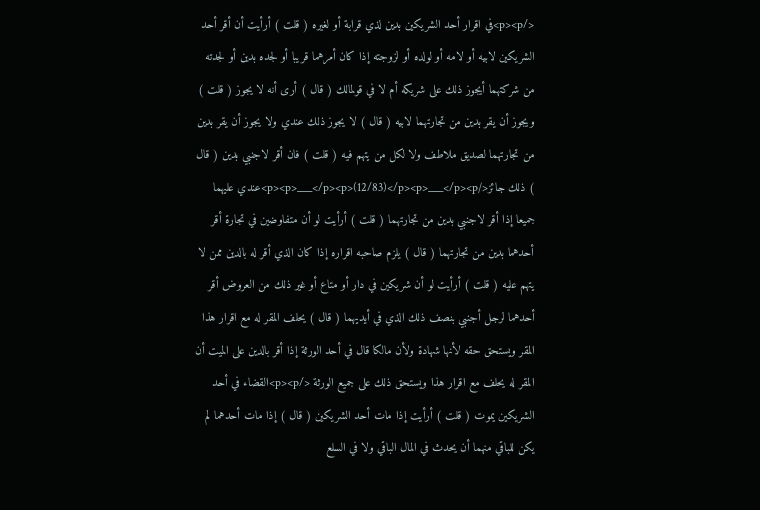</p><p>في اقرار أحد الشريكين بدين لذي قرابة أو لغيره ( قلت ) أرأيت أن أقر أحد الشريكين لابيه أو لامه أو لولده أو لزوجته إذا كان أمرهما قريبا أو لجده بدين أو لجدته من شركتهما أيجوز ذلك على شريكه أم لا في قولمالك ( قال ) أرى أنه لا يجوز ( قلت ) ويجوز أن يقر بدين من تجارتهما لابيه ( قال ) لا يجوز ذلك عندي ولا يجوز أن يقر بدين من تجارتهما لصديق ملاطف ولا لكل من يتهم فيه ( قلت ) فان أقر لاجنبي بدين ( قال ) ذلك جائز</p><p>___</p><p>(12/83)</p><p>___</p><p>عندي عليهما جميعا إذا أقر لاجنبي بدين من تجارتهما ( قلت ) أرأيت لو أن متفاوضين في تجارة أقر أحدهما بدين من تجارتهما ( قال ) يلزم صاحبه اقراره إذا كان الذي أقر له بالدين ممن لا يتهم عليه ( قلت ) أرأيت لو أن شريكين في دار أو متاع أو غير ذلك من العروض أقر أحدهما لرجل أجنبي بنصف ذلك الذي في أيديهما ( قال ) يحلف المقر له مع اقرار هذا المقر ويستحق حقه لأنها شهادة ولأن مالكا قال في أحد الورثة إذا أقر بالدين على الميت أن المقر له يحلف مع اقرار هذا ويستحق ذلك على جميع الورثة </p><p>القضاء في أحد الشريكين يموت ( قلت ) أرأيت إذا مات أحد الشريكين ( قال ) إذا مات أحدهما لم يكن للباقي منهما أن يحدث في المال الباقي ولا في السلع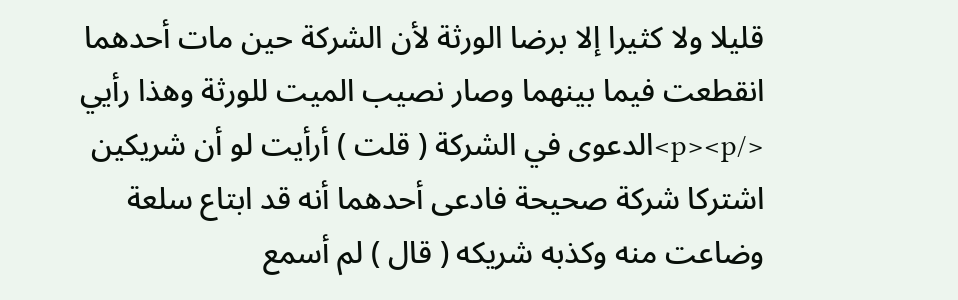قليلا ولا كثيرا إلا برضا الورثة لأن الشركة حين مات أحدهما انقطعت فيما بينهما وصار نصيب الميت للورثة وهذا رأيي </p><p>الدعوى في الشركة ( قلت ) أرأيت لو أن شريكين اشتركا شركة صحيحة فادعى أحدهما أنه قد ابتاع سلعة وضاعت منه وكذبه شريكه ( قال ) لم أسمع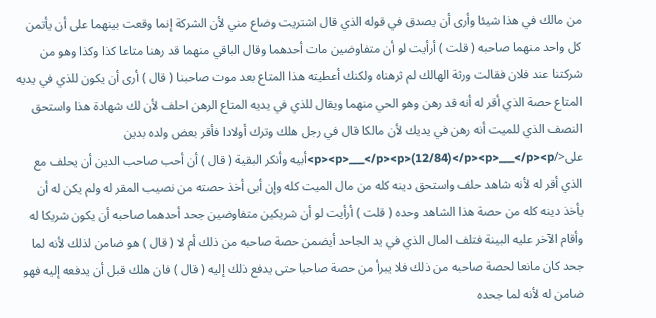من مالك في هذا شيئا وأرى أن يصدق في قوله الذي قال اشتريت وضاع مني لأن الشركة إنما وقعت بينهما على أن يأتمن كل واحد منهما صاحبه ( قلت ) أرأيت لو أن متفاوضين مات أحدهما وقال الباقي منهما قد رهنا متاعا كذا وكذا وهو من شركتنا عند فلان فقالت ورثة الهالك لم ثرهناه ولكنك أعطيته هذا المتاع بعد موت صاحبنا ( قال ) أرى أن يكون للذي في يديه المتاع حصة الذي أقر له أنه قد رهن وهو الحي منهما ويقال للذي في يديه المتاع الرهن احلف لأن لك شهادة هذا واستحق النصف الذي للميت أنه رهن في يديك لأن مالكا قال في رجل هلك وترك أولادا فأقر بعض ولده بدين على</p><p>___</p><p>(12/84)</p><p>___</p><p>أبيه وأنكر البقية ( قال ) أن أحب صاحب الدين أن يحلف مع الذي أقر له لأنه شاهد حلف واستحق دينه كله من مال الميت كله وإن أبى أخذ حصته من نصيب المقر له ولم يكن له أن يأخذ دينه كله من حصة هذا الشاهد وحده ( قلت ) أرأيت لو أن شريكين متفاوضين جحد أحدهما صاحبه أن يكون شريكا له وأقام الآخر عليه البينة فتلف المال الذي في يد الجاحد أيضمن حصة صاحبه من ذلك أم لا ( قال ) هو ضامن لذلك لأنه لما جحد كان مانعا لحصة صاحبه من ذلك فلا يبرأ من حصة صاحبا حتى يدفع ذلك إليه ( قال ) فان هلك قبل أن يدفعه إليه فهو ضامن له لأنه لما جحده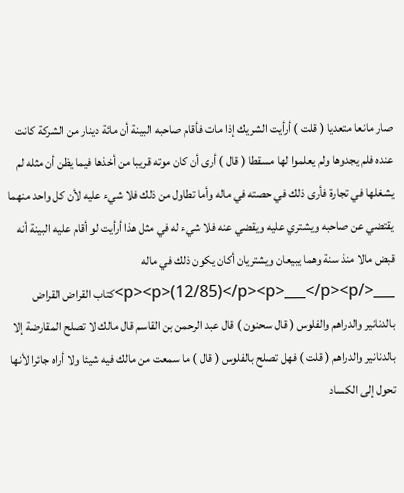صار مانعا متعديا ( قلت ) أرأيت الشريك إذا مات فأقام صاحبه البينة أن مائة دينار من الشركة كانت عنده فلم يجدوها ولم يعلموا لها مسقطا ( قال ) أرى أن كان موته قريبا من أخذها فيما يظن أن مثله لم يشغلها في تجارة فأرى ذلك في حصته في ماله وأما تطاول من ذلك فلا شيء عليه لأن كل واحد منهما يقتضي عن صاحبه ويشتري عليه ويقضي عنه فلا شيء له في مثل هذا أرأيت لو أقام عليه البينة أنه قبض مالا منذ سنة وهما يبيعان ويشتريان أكان يكون ذلك في ماله ___</p><p>(12/85)</p><p>___</p><p>كتاب القراض القراض بالدنانير والدراهم والفلوس ( قال سحنون ) قال عبد الرحمن بن القاسم قال مالك لا تصلح المقارضة إلا بالدنانير والدراهم ( قلت ) فهل تصلح بالفلوس ( قال ) ما سمعت من مالك فيه شيئا ولا أراه جائرا لأنها تحول إلى الكساد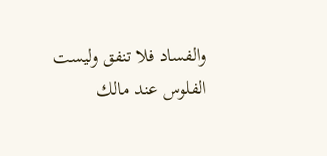والفساد فلا تنفق وليست الفلوس عند مالك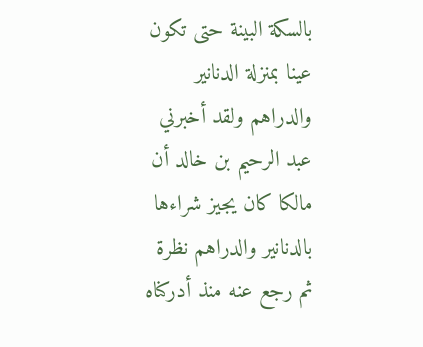بالسكة البينة حتى تكون عينا بمنزلة الدنانير والدراهم ولقد أخبرني عبد الرحيم بن خالد أن مالكا كان يجيز شراءها بالدنانير والدراهم نظرة ثم رجع عنه منذ أدركناه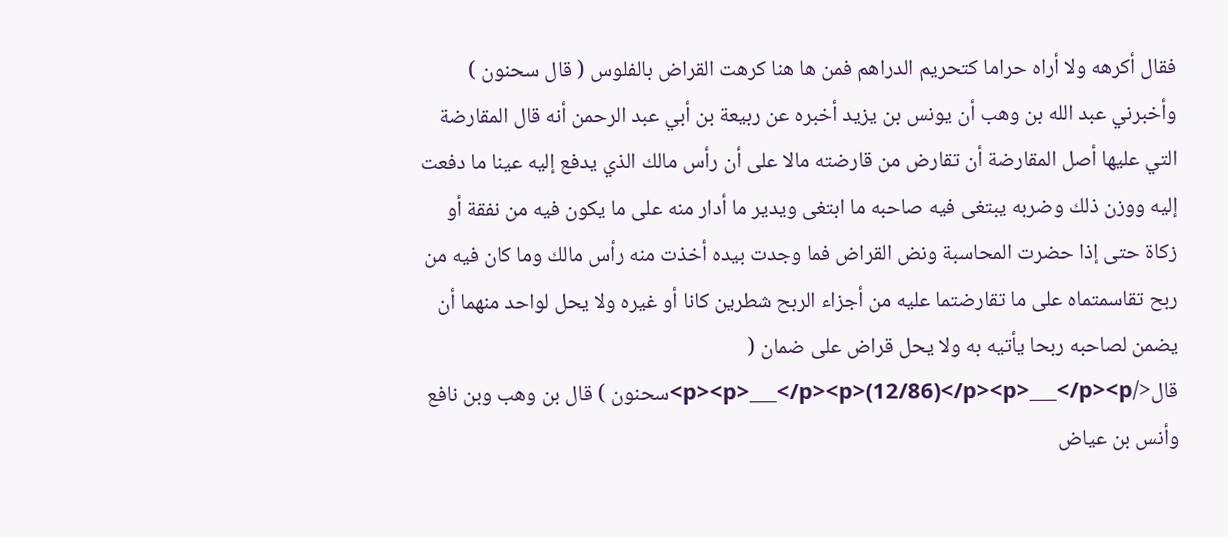فقال أكرهه ولا أراه حراما كتحريم الدراهم فمن ها هنا كرهت القراض بالفلوس ( قال سحنون ) وأخبرني عبد الله بن وهب أن يونس بن يزيد أخبره عن ربيعة بن أبي عبد الرحمن أنه قال المقارضة التي عليها أصل المقارضة أن تقارض من قارضته مالا على أن رأس مالك الذي يدفع إليه عينا ما دفعت إليه ووزن ذلك وضربه يبتغى فيه صاحبه ما ابتغى ويدير ما أدار منه على ما يكون فيه من نفقة أو زكاة حتى إذا حضرت المحاسبة ونض القراض فما وجدت بيده أخذت منه رأس مالك وما كان فيه من ربح تقاسمتماه على ما تقارضتما عليه من أجزاء الربح شطرين كانا أو غيره ولا يحل لواحد منهما أن يضمن لصاحبه ربحا يأتيه به ولا يحل قراض على ضمان ( قال</p><p>___</p><p>(12/86)</p><p>___</p><p>سحنون ) قال بن وهب وبن نافع وأنس بن عياض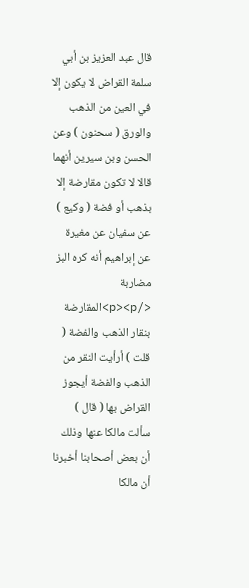قال عبد العزيز بن أبي سلمة القراض لا يكون إلا في العين من الذهب والورق ( سحنون ) وعن الحسن وبن سيرين أنهما قالا لا تكون مقارضة إلا بذهب أو فضة ( وكيع ) عن سفيان عن مغيرة عن إبراهيم أنه كره البز مضاربة </p><p>المقارضة بنقار الذهب والفضة ( قلت ) أرأيت النقر من الذهب والفضة أيجوز القراض بها ( قال ) سألت مالكا عنها وذلك أن بعض أصحابنا أخبرنا أن مالكا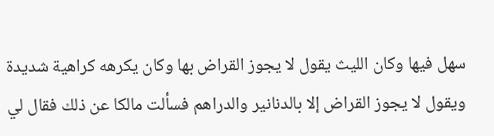سهل فيها وكان الليث يقول لا يجوز القراض بها وكان يكرهه كراهية شديدة ويقول لا يجوز القراض إلا بالدنانير والدراهم فسألت مالكا عن ذلك فقال لي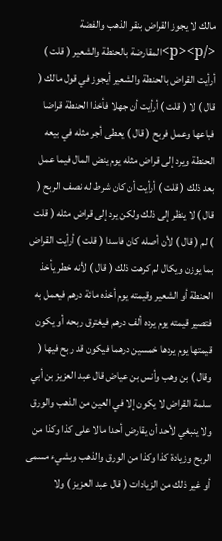مالك لا يجوز القراض بنقر الذهب والفضة </p><p>المقارضة بالحنطة والشعير ( قلت ) أرأيت القراض بالحنطة والشعير أيجوز في قول مالك ( قال ) لا ( قلت ) أرأيت أن جهلا فأخذا الحنطة قراضا فباعها وعمل فربح ( قال ) يعطى أجر مثله في بيعه الحنطة ويرد إلى قراض مثله يوم ينض المال فيما عمل بعد ذلك ( قلت ) أرأيت أن كان شرط له نصف الربح ( قال ) لا ينظر إلى ذلك ولكن يرد إلى قراض مثله ( قلت ) لم ( قال ) لأن أصله كان فاسدا ( قلت ) أرأيت القراض بما يوزن ويكال لم كرهت ذلك ( قال ) لأنه خطر يأخذ الحنطة أو الشعير وقيمته يوم أخذه مائة درهم فيعمل به فتصير قيمته يوم يرده ألف درهم فيغترق ربحه أو يكون قيمتها يوم يردها خمسين درهما فيكون قد ربح فيها ( وقال ) بن وهب وأنس بن عياض قال عبد العزيز بن أبي سلمة القراض لا يكون إلا في العين من الذهب والورق ولا ينبغي لأحد أن يقارض أحدا مالا على كذا وكذا من الربح وزيادة كذا وكذا من الورق والذهب وبشيء مسمى أو غير ذلك من الزيادات ( قال عبد العزيز ) ولا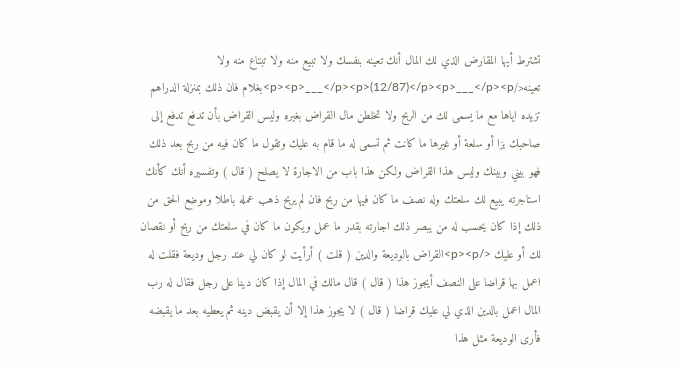تشترط أيها المقارض الذي لك المال أنك تعينه بنفسك ولا تبيع منه ولا تبتاع منه ولا تعينه</p><p>___</p><p>(12/87)</p><p>___</p><p>بغلام فان ذلك بمنزلة الدراهم تزيده اياها مع ما يسمى لك من الربح ولا تخلطن مال القراض بغيره وليس القراض بأن تدفع تدفع إلى صاحبك بزا أو سلعة أو غيرها ما كانت ثم تسمى له ما قام به عليك وتقول ما كان فيه من ربح بعد ذلك فهو بيني وبينك وليس هذا القراض ولكن هذا باب من الاجارة لا يصلح ( قال ) وتفسيره أنك كأنك استاجرته يبيع لك سلعتك وله نصف ما كان فيها من ربح فان لم يربح ذهب عمله باطلا وموضع الحق من ذلك إذا كان يحسب له من يبصر ذلك اجارته بقدر ما عمل ويكون ما كان في سلعتك من ربح أو نقصان لك أو عليك </p><p>القراض بالوديعة والدين ( قلت ) أرأيت لو كان لي عند رجل وديعة فقلت له اعمل بها قراضا على النصف أيجوز هذا ( قال ) قال مالك في المال إذا كان دينا على رجل فقال له رب المال اعمل بالدين الذي لي عليك قراضا ( قال ) لا يجوز هذا إلا أن يقبض دينه ثم يعطيه بعد ما يقبضه فأرى الوديعة مثل هذا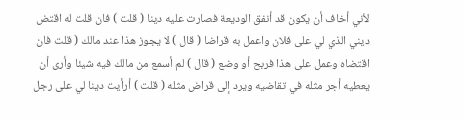لأني أخاف أن يكون قد أنفق الوديعة فصارت عليه دينا ( قلت ) فان قلت له اقتض ديني الذي لي على فلان واعمل به قراضا ( قال ) لا يجوز هذا عند مالك ( قلت فان اقتضاه وعمل على هذا فربح أو وضع ( قال ) لم أسمع من مالك فيه شيئا وأرى أن يعطيه أجر مثله في تقاضيه ويرد إلى قراض مثله ( قلت ) أرأيت دينا لي على رجل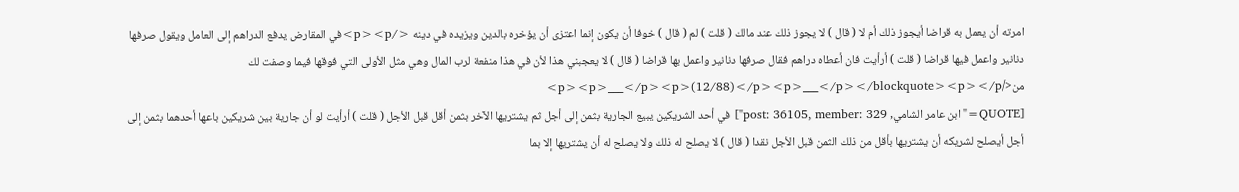امرته أن يعمل به قراضا أيجوز ذلك أم لا ( قال ) لا يجوز ذلك عند مالك ( قلت ) لم ( قال ) خوفا أن يكون إنما اعتزى أن يؤخره بالدين ويزيده في دينه </p><p>في المقارض يدفع الدراهم إلى العامل ويقول صرفها دنانير واعمل فيها قراضا ( قلت ) أرأيت فان أعطاه دراهم فقال صرفها دنانير واعمل بها قراضا ( قال ) لا يعجبني هذا لأن في هذا منفعة لرب المال وهي مثل الأولى التي فوقها فيما وصفت لك من</p><p>___</p><p>(12/88)</p><p>___</p></blockquote><p></p>
[QUOTE="ابن عامر الشامي, post: 36105, member: 329"] في أحد الشريكين يبيع الجارية بثمن إلى أجل ثم يشتريها الآخر بثمن أقل قبل الأجل ( قلت ) أرأيت لو أن جارية بين شريكين باعها أحدهما بثمن إلى أجل أيصلح لشريكه أن يشتريها بأقل من ذلك الثمن قبل الأجل نقدا ( قال ) لا يصلح له ذلك ولا يصلح له أن يشتريها إلا بما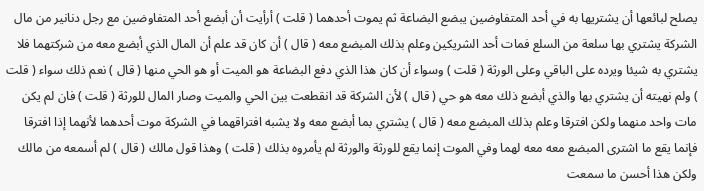يصلح لبائعها أن يشتريها به في أحد المتفاوضين يبضع البضاعة ثم يموت أحدهما ( قلت ) أرأيت أن أبضع أحد المتفاوضين مع رجل دنانير من مال الشركة يشتري بها سلعة من السلع فمات أحد الشريكين وعلم بذلك المبضع معه ( قال ) أن كان قد علم أن المال الذي أبضع معه من شركتهما فلا يشتري به شيئا ويرده على الباقي وعلى الورثة ( قلت ) وسواء أن كان هذا الذي دفع البضاعة هو الميت أو هو الحي منها ( قال ) نعم ذلك سواء ( قلت ) ولم نهيته أن يشتري بها والذي أبضع ذلك معه هو حي ( قال ) لأن الشركة قد انقطعت بين الحي والميت وصار المال للورثة ( قلت ) فان لم يكن مات واحد منهما ولكن افترقا وعلم بذلك المبضع معه ( قال ) يشتري بما أبضع معه ولا يشبه افتراقهما في الشركة موت أحدهما لأنهما إذا افترقا فإنما يقع ما اشترى المبضع معه معه لهما وفي الموت إنما يقع للورثة والورثة لم يأمروه بذلك ( قلت ) وهذا قول مالك ( قال ) لم أسمعه من مالك ولكن هذا أحسن ما سمعت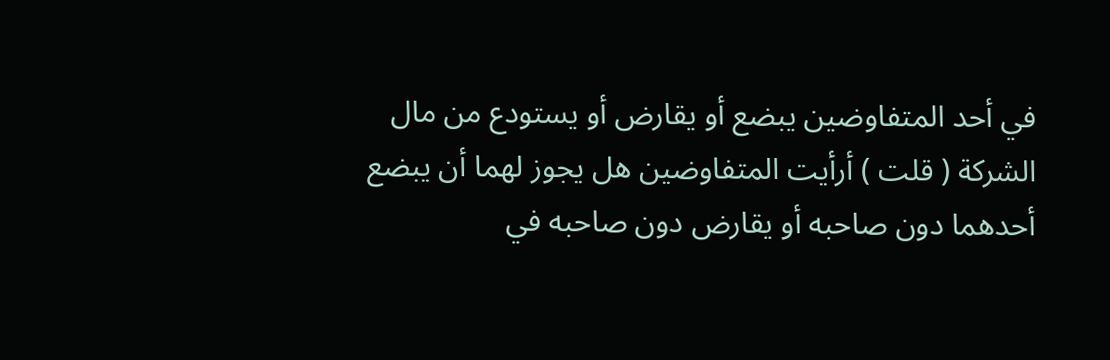في أحد المتفاوضين يبضع أو يقارض أو يستودع من مال الشركة ( قلت ) أرأيت المتفاوضين هل يجوز لهما أن يبضع أحدهما دون صاحبه أو يقارض دون صاحبه في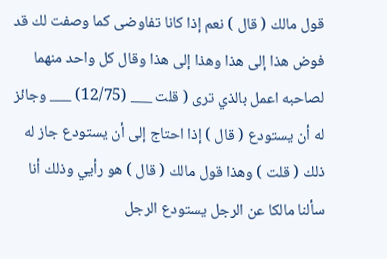قول مالك ( قال ) نعم إذا كانا تفاوضى كما وصفت لك قد فوض هذا إلى هذا وهذا إلى هذا وقال كل واحد منهما لصاحبه اعمل بالذي ترى ( قلت ___ (12/75) ___ وجائز له أن يستودع ( قال ) إذا احتاج إلى أن يستودع جاز له ذلك ( قلت ) وهذا قول مالك ( قال ) هو رأيي وذلك أنا سألنا مالكا عن الرجل يستودع الرجل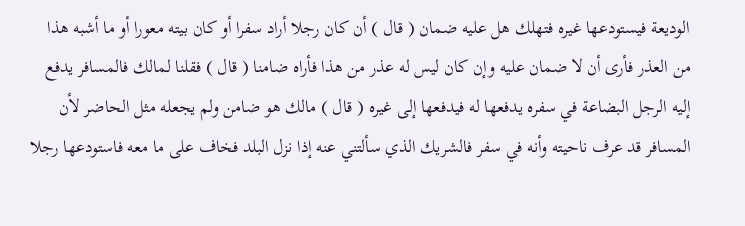الوديعة فيستودعها غيره فتهلك هل عليه ضمان ( قال ) أن كان رجلا أراد سفرا أو كان بيته معورا أو ما أشبه هذا من العذر فأرى أن لا ضمان عليه وإن كان ليس له عذر من هذا فأراه ضامنا ( قال ) فقلنا لمالك فالمسافر يدفع إليه الرجل البضاعة في سفره يدفعها له فيدفعها إلى غيره ( قال ) مالك هو ضامن ولم يجعله مثل الحاضر لأن المسافر قد عرف ناحيته وأنه في سفر فالشريك الذي سألتني عنه إذا نزل البلد فخاف على ما معه فاستودعها رجلا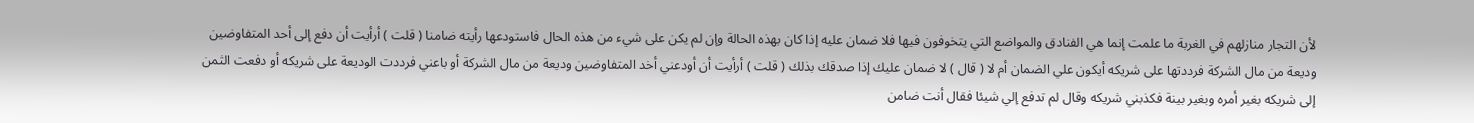لأن التجار منازلهم في الغربة ما علمت إنما هي الفنادق والمواضع التي يتخوفون فيها فلا ضمان عليه إذا كان بهذه الحالة وإن لم يكن على شيء من هذه الحال فاستودعها رأيته ضامنا ( قلت ) أرأيت أن دفع إلى أحد المتفاوضين وديعة من مال الشركة فرددتها على شريكه أيكون علي الضمان أم لا ( قال ) لا ضمان عليك إذا صدقك بذلك ( قلت ) أرأيت أن أودعني أخد المتفاوضين وديعة من مال الشركة أو باعني فرددت الوديعة على شريكه أو دفعت الثمن إلى شريكه بغير أمره وبغير بينة فكذبني شريكه وقال لم تدفع إلي شيئا فقال أنت ضامن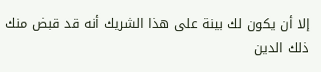إلا أن يكون لك بينة على هذا الشريك أنه قد قبض منك ذلك الدين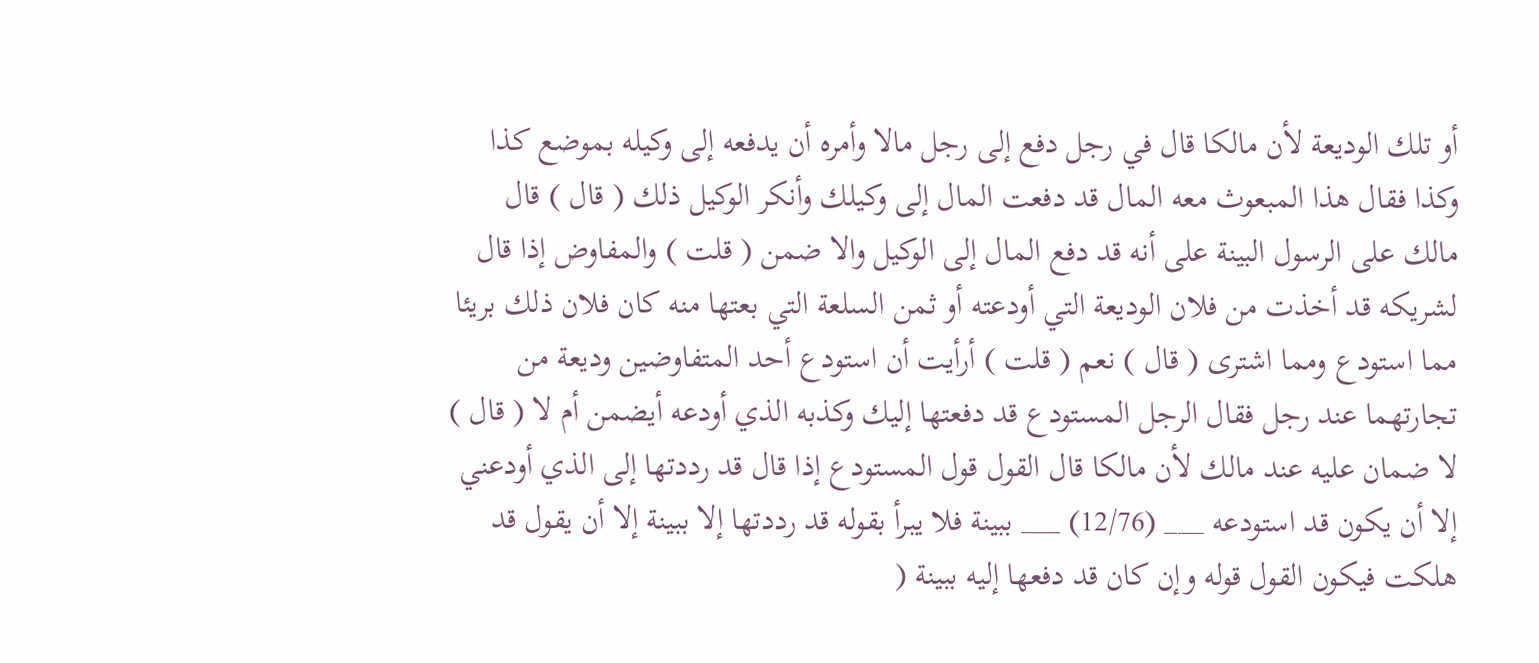أو تلك الوديعة لأن مالكا قال في رجل دفع إلى رجل مالا وأمره أن يدفعه إلى وكيله بموضع كذا وكذا فقال هذا المبعوث معه المال قد دفعت المال إلى وكيلك وأنكر الوكيل ذلك ( قال ) قال مالك على الرسول البينة على أنه قد دفع المال إلى الوكيل والا ضمن ( قلت ) والمفاوض إذا قال لشريكه قد أخذت من فلان الوديعة التي أودعته أو ثمن السلعة التي بعتها منه كان فلان ذلك بريئا مما استودع ومما اشترى ( قال ) نعم ( قلت ) أرأيت أن استودع أحد المتفاوضين وديعة من تجارتهما عند رجل فقال الرجل المستودع قد دفعتها إليك وكذبه الذي أودعه أيضمن أم لا ( قال ) لا ضمان عليه عند مالك لأن مالكا قال القول قول المستودع إذا قال قد رددتها إلى الذي أودعني إلا أن يكون قد استودعه ___ (12/76) ___ ببينة فلا يبرأ بقوله قد رددتها إلا ببينة إلا أن يقول قد هلكت فيكون القول قوله وإن كان قد دفعها إليه ببينة (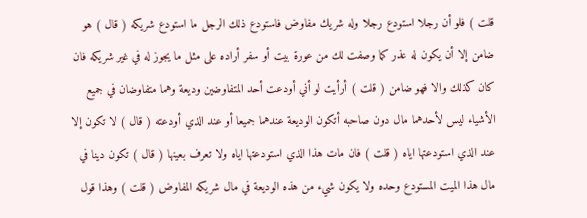قلت ) فلو أن رجلا استودع رجلا وله شريك مفاوض فاستودع ذلك الرجل ما استودع شريكه ( قال ) هو ضامن إلا أن يكون له عذر كما وصفت لك من عورة بيت أو سفر أراده على مثل ما يجوز له في غير شريكه فان كان كذلك والا فهو ضامن ( قلت ) أرأيت لو أني أودعت أحد المتفاوضين وديعة وهما متفاوضان في جميع الأشياء ليس لأحدهما مال دون صاحبه أتكون الوديعة عندهما جميعا أو عند الذي أودعته ( قال ) لا تكون إلا عند الذي استودعتها اياه ( قلت ) فان مات هذا الذي استودعتها اياه ولا تعرف بعينها ( قال ) تكون دينا في مال هذا الميت المستودع وحده ولا يكون شيء من هذه الوديعة في مال شريكه المفاوض ( قلت ) وهذا قول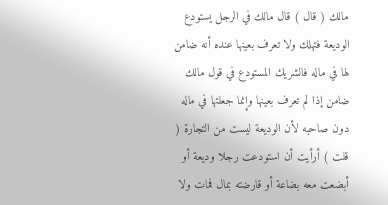مالك ( قال ) قال مالك في الرجل يستودع الوديعة فتهلك ولا تعرف بعينها عنده أنه ضامن لها في ماله فالشريك المستودع في قول مالك ضامن إذا لم تعرف بعينها وإنما جعلتها في ماله دون صاحبه لأن الوديعة ليست من التجارة ( قلت ) أرأيت أن استودعت رجلا وديعة أو أبضعت معه بضاعة أو قارضته بمال فمات ولا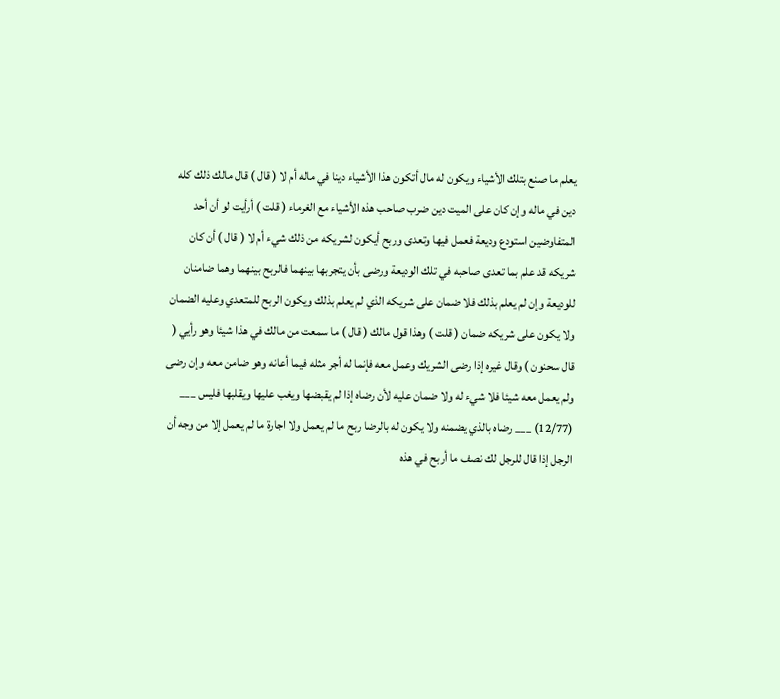يعلم ما صنع بتلك الأشياء ويكون له مال أتكون هذا الأشياء دينا في ماله أم لا ( قال ) قال مالك ذلك كله دين في ماله وإن كان على الميت دين ضرب صاحب هذه الأشياء مع الغرماء ( قلت ) أرأيت لو أن أحد المتفاوضين استودع وديعة فعمل فيها وتعدى وربح أيكون لشريكه من ذلك شيء أم لا ( قال ) أن كان شريكه قد علم بما تعدى صاحبه في تلك الوديعة ورضى بأن يتجربها بينهما فالربح بينهما وهما ضامنان للوديعة وإن لم يعلم بذلك فلا ضمان على شريكه الذي لم يعلم بذلك ويكون الربح للمتعدي وعليه الضمان ولا يكون على شريكه ضمان ( قلت ) وهذا قول مالك ( قال ) ما سمعت من مالك في هذا شيئا وهو رأيي ( قال سحنون ) وقال غيره إذا رضى الشريك وعمل معه فإنما له أجر مثله فيما أعانه وهو ضامن معه وإن رضى ولم يعمل معه شيئا فلا شيء له ولا ضمان عليه لأن رضاه إذا لم يقبضها ويغب عليها ويقلبها فليس ___ (12/77) ___ رضاه بالذي يضمنه ولا يكون له بالرضا ربح ما لم يعمل ولا اجارة ما لم يعمل إلا من وجه أن الرجل إذا قال للرجل لك نصف ما أربح في هذه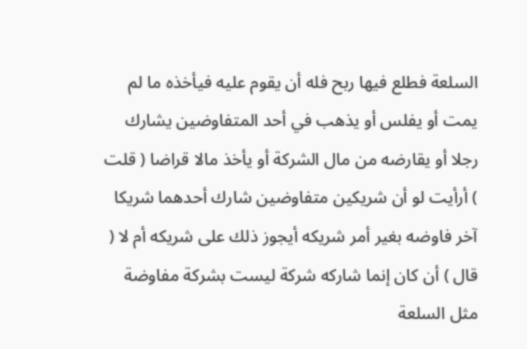السلعة فطلع فيها ربح فله أن يقوم عليه فيأخذه ما لم يمت أو يفلس أو يذهب في أحد المتفاوضين يشارك رجلا أو يقارضه من مال الشركة أو يأخذ مالا قراضا ( قلت ) أرأيت لو أن شريكين متفاوضين شارك أحدهما شريكا آخر فاوضه بغير أمر شريكه أيجوز ذلك على شريكه أم لا ( قال ) أن كان إنما شاركه شركة ليست بشركة مفاوضة مثل السلعة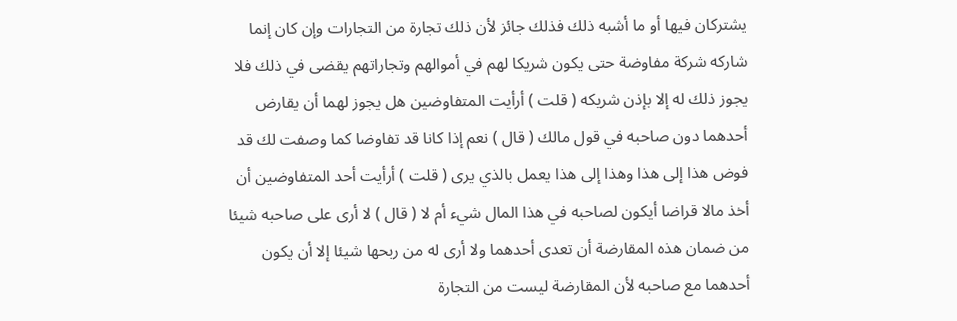يشتركان فيها أو ما أشبه ذلك فذلك جائز لأن ذلك تجارة من التجارات وإن كان إنما شاركه شركة مفاوضة حتى يكون شريكا لهم في أموالهم وتجاراتهم يقضى في ذلك فلا يجوز ذلك له إلا بإذن شريكه ( قلت ) أرأيت المتفاوضين هل يجوز لهما أن يقارض أحدهما دون صاحبه في قول مالك ( قال ) نعم إذا كانا قد تفاوضا كما وصفت لك قد فوض هذا إلى هذا وهذا إلى هذا يعمل بالذي يرى ( قلت ) أرأيت أحد المتفاوضين أن أخذ مالا قراضا أيكون لصاحبه في هذا المال شيء أم لا ( قال ) لا أرى على صاحبه شيئا من ضمان هذه المقارضة أن تعدى أحدهما ولا أرى له من ربحها شيئا إلا أن يكون أحدهما مع صاحبه لأن المقارضة ليست من التجارة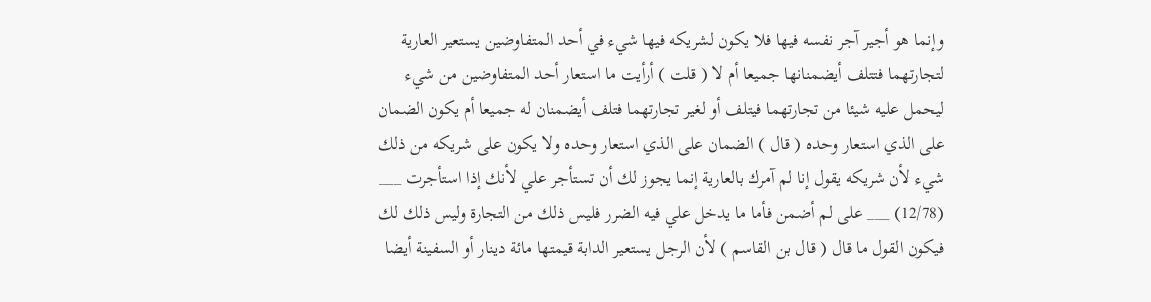وإنما هو أجير آجر نفسه فيها فلا يكون لشريكه فيها شيء في أحد المتفاوضين يستعير العارية لتجارتهما فتتلف أيضمنانها جميعا أم لا ( قلت ) أرأيت ما استعار أحد المتفاوضين من شيء ليحمل عليه شيئا من تجارتهما فيتلف أو لغير تجارتهما فتلف أيضمنان له جميعا أم يكون الضمان على الذي استعار وحده ( قال ) الضمان على الذي استعار وحده ولا يكون على شريكه من ذلك شيء لأن شريكه يقول إنا لم آمرك بالعارية إنما يجوز لك أن تستأجر علي لأنك إذا استأجرت ___ (12/78) ___ على لم أضمن فأما ما يدخل علي فيه الضرر فليس ذلك من التجارة وليس ذلك لك فيكون القول ما قال ( قال بن القاسم ) لأن الرجل يستعير الدابة قيمتها مائة دينار أو السفينة أيضا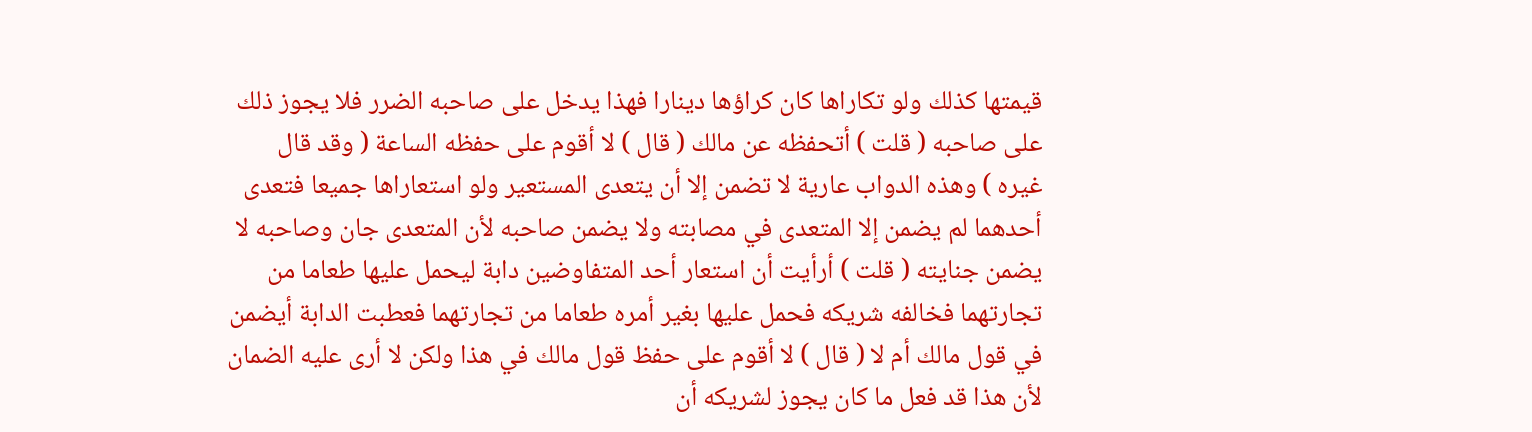قيمتها كذلك ولو تكاراها كان كراؤها دينارا فهذا يدخل على صاحبه الضرر فلا يجوز ذلك على صاحبه ( قلت ) أتحفظه عن مالك ( قال ) لا أقوم على حفظه الساعة ( وقد قال غيره ) وهذه الدواب عارية لا تضمن إلا أن يتعدى المستعير ولو استعاراها جميعا فتعدى أحدهما لم يضمن إلا المتعدى في مصابته ولا يضمن صاحبه لأن المتعدى جان وصاحبه لا يضمن جنايته ( قلت ) أرأيت أن استعار أحد المتفاوضين دابة ليحمل عليها طعاما من تجارتهما فخالفه شريكه فحمل عليها بغير أمره طعاما من تجارتهما فعطبت الدابة أيضمن في قول مالك أم لا ( قال ) لا أقوم على حفظ قول مالك في هذا ولكن لا أرى عليه الضمان لأن هذا قد فعل ما كان يجوز لشريكه أن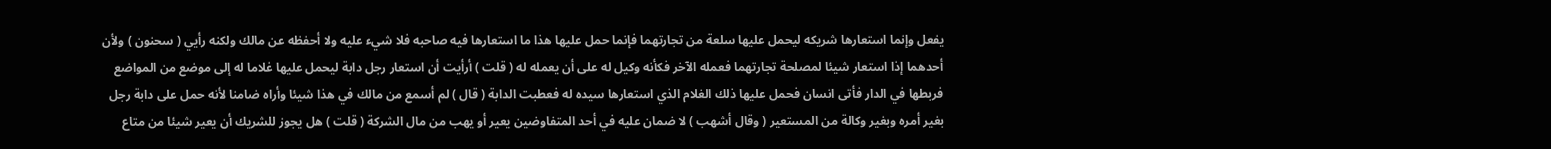يفعل وإنما استعارها شريكه ليحمل عليها سلعة من تجارتهما فإنما حمل عليها هذا ما استعارها فيه صاحبه فلا شيء عليه ولا أحفظه عن مالك ولكنه رأيي ( سحنون ) ولأن أحدهما إذا استعار شيئا لمصلحة تجارتهما فعمله الآخر فكأنه وكيل له على أن يعمله له ( قلت ) أرأيت أن استعار رجل دابة ليحمل عليها غلاما له إلى موضع من المواضع فربطها في الدار فأتى انسان فحمل عليها ذلك الغلام الذي استعارها سيده له فعطبت الدابة ( قال ) لم أسمع من مالك في هذا شيئا وأراه ضامنا لأنه حمل على دابة رجل بغير أمره وبغير وكالة من المستعير ( وقال أشهب ) لا ضمان عليه في أحد المتفاوضين يعير أو يهب من مال الشركة ( قلت ) هل يجوز للشريك أن يعير شيئا من متاع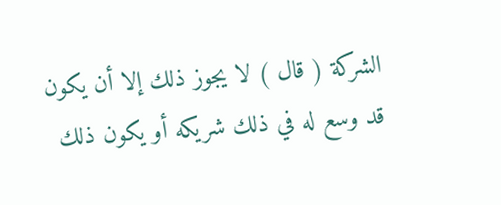الشركة ( قال ) لا يجوز ذلك إلا أن يكون قد وسع له في ذلك شريكه أو يكون ذلك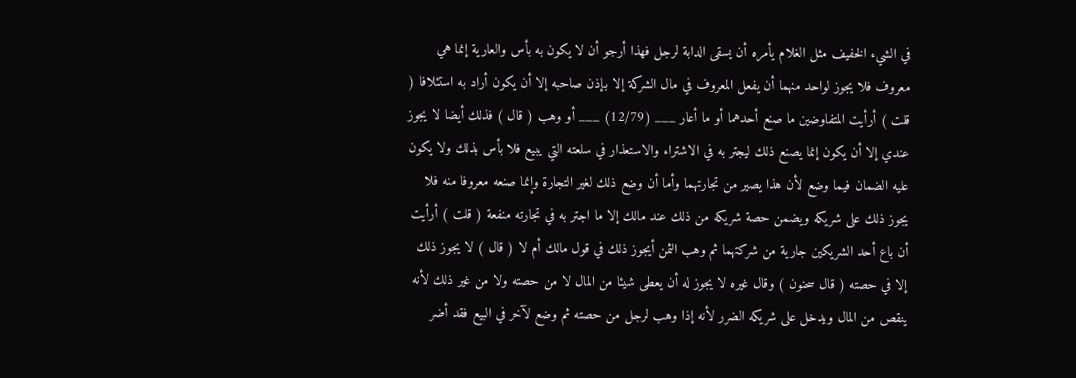في الشيء الخفيف مثل الغلام يأمره أن يسقى الدابة لرجل فهذا أرجو أن لا يكون به بأس والعارية إنما هي معروف فلا يجوز لواحد منهما أن يفعل المعروف في مال الشركة إلا بإذن صاحبه إلا أن يكون أراد به استئلافا ( قلت ) أرأيت المتفاوضين ما صنع أحدهما أو ما أعار ___ (12/79) ___ أو وهب ( قال ) فذلك أيضا لا يجوز عندي إلا أن يكون إنما يصنع ذلك ليجتر به في الاشتراء والاستعذار في سلعته التي يبيع فلا بأس بذلك ولا يكون عليه الضمان فيما وضع لأن هذا يصير من تجارتهما وأما أن وضع ذلك لغير التجارة وإنما صنعه معروفا منه فلا يجوز ذلك على شريكه ويضمن حصة شريكه من ذلك عند مالك إلا ما اجتر به في تجارته منفعة ( قلت ) أرأيت أن باع أحد الشريكين جارية من شركتهما ثم وهب الثمن أيجوز ذلك في قول مالك أم لا ( قال ) لا يجوز ذلك إلا في حصته ( قال سحنون ) وقال غيره لا يجوز له أن يعطى شيئا من المال لا من حصته ولا من غير ذلك لأنه ينقص من المال ويدخل على شريكه الضرر لأنه إذا وهب لرجل من حصته ثم وضع لآخر في البيع فقد أضر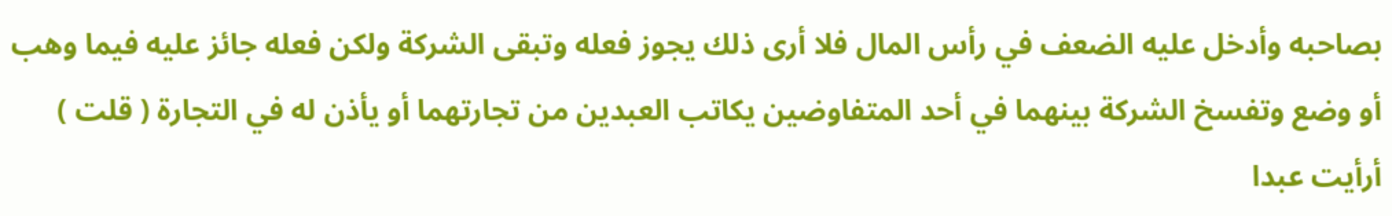بصاحبه وأدخل عليه الضعف في رأس المال فلا أرى ذلك يجوز فعله وتبقى الشركة ولكن فعله جائز عليه فيما وهب أو وضع وتفسخ الشركة بينهما في أحد المتفاوضين يكاتب العبدين من تجارتهما أو يأذن له في التجارة ( قلت ) أرأيت عبدا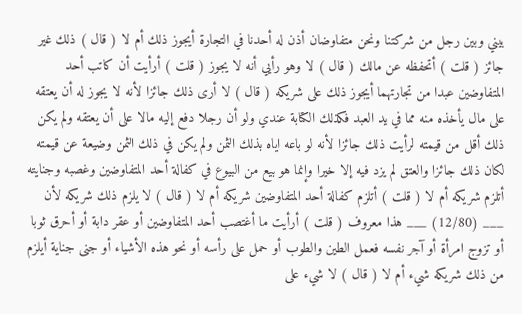بيني وبين رجل من شركتنا ونحن متفاوضان أذن له أحدنا في التجارة أيجوز ذلك أم لا ( قال ) ذلك غير جائز ( قلت ) أتحفظه عن مالك ( قال ) لا وهو رأيي أنه لا يجوز ( قلت ) أرأيت أن كاتب أحد المتفاوضين عبدا من تجارتهما أيجوز ذلك على شريكه ( قال ) لا أرى ذلك جائزا لأنه لا يجوز له أن يعتقه على مال يأخذه منه مما في يد العبد فكذلك الكتابة عندي ولو أن رجلا دفع إليه مالا على أن يعتقه ولم يكن ذلك أقل من قيمته لرأيت ذلك جائزا لأنه لو باعه اياه بذلك الثمن ولم يكن في ذلك الثمن وضيعة عن قيمته لكان ذلك جائزا والعتق لم يزد فيه إلا خيرا وإنما هو بيع من البيوع في كفالة أحد المتفاوضين وغصبه وجنايته أتلزم شريكه أم لا ( قلت ) أتلزم كفالة أحد المتفاوضين شريكه أم لا ( قال ) لا يلزم ذلك شريكه لأن ___ (12/80) ___ هذا معروف ( قلت ) أرأيت ما أغتصب أحد المتفاوضين أو عقر دابة أو أحرق ثوبا أو تزوج امرأة أو آجر نفسه فعمل الطين والطوب أو حمل على رأسه أو نحو هذه الأشياء أو جنى جناية أيلزم من ذلك شريكه شيء أم لا ( قال ) لا شيء على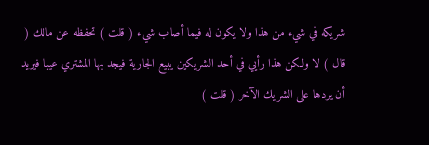شريكه في شيء من هذا ولا يكون له فيما أصاب شيء ( قلت ) تحفظه عن مالك ( قال ) لا ولكن هذا رأيي في أحد الشريكين يبيع الجارية فيجد بها المشتري عيبا فيريد أن يردها على الشريك الآخر ( قلت )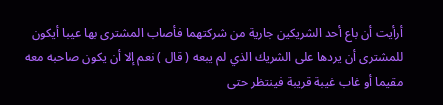أرأيت أن باع أحد الشريكين جارية من شركتهما فأصاب المشترى بها عيبا أيكون للمشترى أن يردها على الشريك الذي لم يبعه ( قال ) نعم إلا أن يكون صاحبه معه مقيما أو غاب غيبة قريبة فينتظر حتى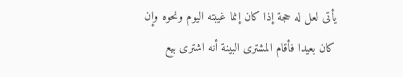يأتى لعل له حجة إذا كان إنما غيبته اليوم ونحوه وإن كان بعيدا فأقام المشترى البينة أنه اشترى بيع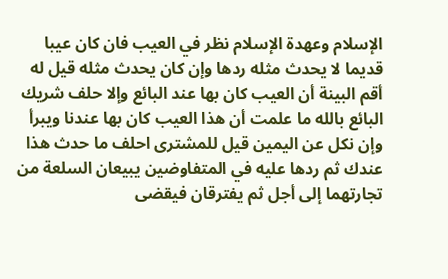الإسلام وعهدة الإسلام نظر في العيب فان كان عيبا قديما لا يحدث مثله ردها وإن كان يحدث مثله قيل له أقم البينة أن العيب كان بها عند البائع وإلا حلف شريك البائع بالله ما علمت أن هذا العيب كان بها عندنا ويبرأ وإن نكل عن اليمين قيل للمشترى احلف ما حدث هذا عندك ثم ردها عليه في المتفاوضين يبيعان السلعة من تجارتهما إلى أجل ثم يفترقان فيقضى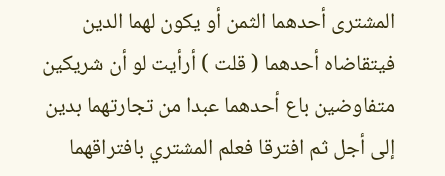المشترى أحدهما الثمن أو يكون لهما الدين فيتقاضاه أحدهما ( قلت ) أرأيت لو أن شريكين متفاوضين باع أحدهما عبدا من تجارتهما بدين إلى أجل ثم افترقا فعلم المشتري بافتراقهما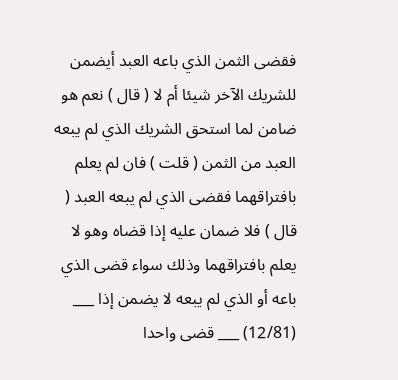فقضى الثمن الذي باعه العبد أيضمن للشريك الآخر شيئا أم لا ( قال ) نعم هو ضامن لما استحق الشريك الذي لم يبعه العبد من الثمن ( قلت ) فان لم يعلم بافتراقهما فقضى الذي لم يبعه العبد ( قال ) فلا ضمان عليه إذا قضاه وهو لا يعلم بافتراقهما وذلك سواء قضى الذي باعه أو الذي لم يبعه لا يضمن إذا ___ (12/81) ___ قضى واحدا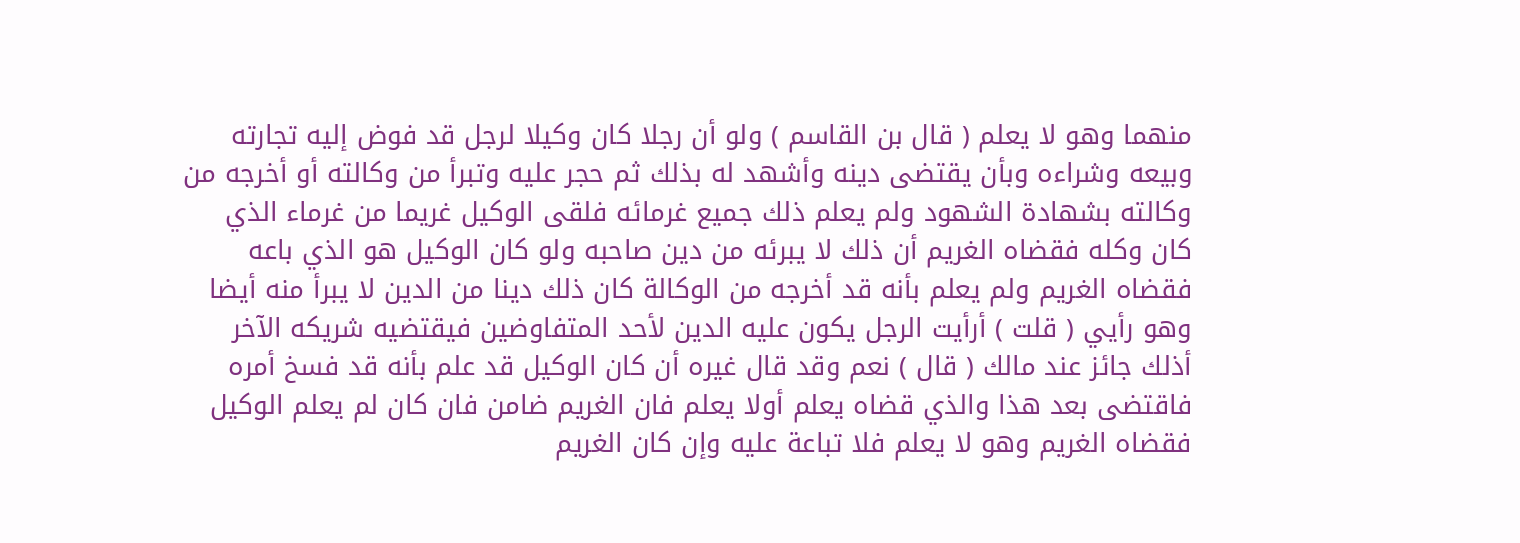منهما وهو لا يعلم ( قال بن القاسم ) ولو أن رجلا كان وكيلا لرجل قد فوض إليه تجارته وبيعه وشراءه وبأن يقتضى دينه وأشهد له بذلك ثم حجر عليه وتبرأ من وكالته أو أخرجه من وكالته بشهادة الشهود ولم يعلم ذلك جميع غرمائه فلقى الوكيل غريما من غرماء الذي كان وكله فقضاه الغريم أن ذلك لا يبرئه من دين صاحبه ولو كان الوكيل هو الذي باعه فقضاه الغريم ولم يعلم بأنه قد أخرجه من الوكالة كان ذلك دينا من الدين لا يبرأ منه أيضا وهو رأيي ( قلت ) أرأيت الرجل يكون عليه الدين لأحد المتفاوضين فيقتضيه شريكه الآخر أذلك جائز عند مالك ( قال ) نعم وقد قال غيره أن كان الوكيل قد علم بأنه قد فسخ أمره فاقتضى بعد هذا والذي قضاه يعلم أولا يعلم فان الغريم ضامن فان كان لم يعلم الوكيل فقضاه الغريم وهو لا يعلم فلا تباعة عليه وإن كان الغريم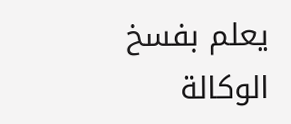يعلم بفسخ الوكالة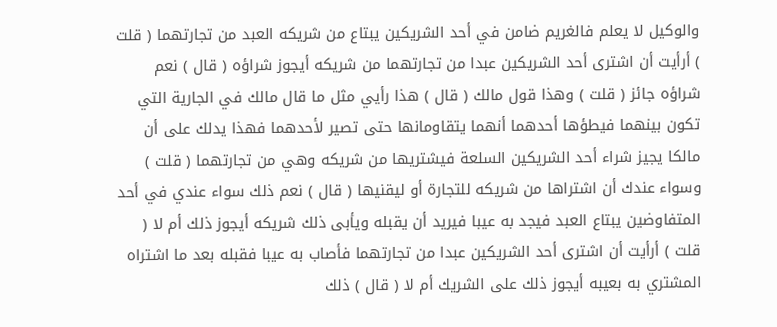والوكيل لا يعلم فالغريم ضامن في أحد الشريكين يبتاع من شريكه العبد من تجارتهما ( قلت ) أرأيت أن اشترى أحد الشريكين عبدا من تجارتهما من شريكه أيجوز شراؤه ( قال ) نعم شراؤه جائز ( قلت ) وهذا قول مالك ( قال ) هذا رأيي مثل ما قال مالك في الجارية التي تكون بينهما فيطؤها أحدهما أنهما يتقاومانها حتى تصير لأحدهما فهذا يدلك على أن مالكا يجيز شراء أحد الشريكين السلعة فيشتريها من شريكه وهي من تجارتهما ( قلت ) وسواء عندك أن اشتراها من شريكه للتجارة أو ليقنيها ( قال ) نعم ذلك سواء عندي في أحد المتفاوضين يبتاع العبد فيجد به عيبا فيريد أن يقبله ويأبى ذلك شريكه أيجوز ذلك أم لا ( قلت ) أرأيت أن اشترى أحد الشريكين عبدا من تجارتهما فأصاب به عيبا فقبله بعد ما اشتراه المشتري به بعيبه أيجوز ذلك على الشريك أم لا ( قال ) ذلك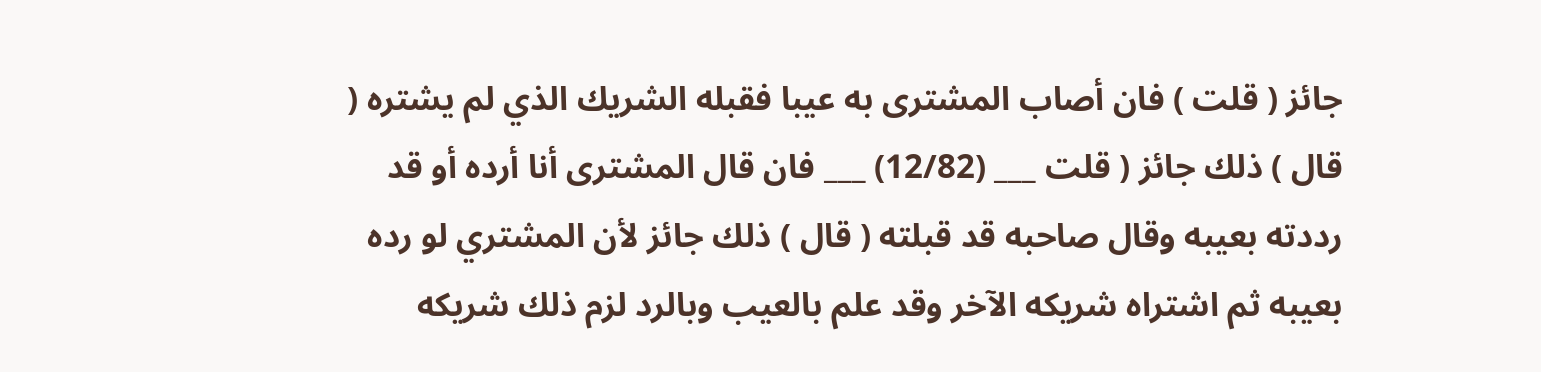جائز ( قلت ) فان أصاب المشترى به عيبا فقبله الشريك الذي لم يشتره ( قال ) ذلك جائز ( قلت ___ (12/82) ___ فان قال المشترى أنا أرده أو قد رددته بعيبه وقال صاحبه قد قبلته ( قال ) ذلك جائز لأن المشتري لو رده بعيبه ثم اشتراه شريكه الآخر وقد علم بالعيب وبالرد لزم ذلك شريكه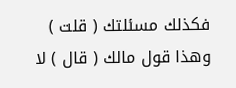فكذلك مسئلتك ( قلت ) وهذا قول مالك ( قال ) لا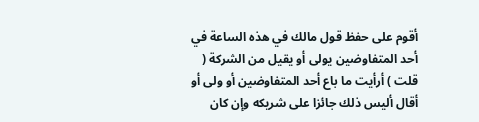أقوم على حفظ قول مالك في هذه الساعة في أحد المتفاوضين يولى أو يقيل من الشركة ( قلت ) أرأيت ما باع أحد المتفاوضين أو ولى أو أقال أليس ذلك جائزا على شريكه وإن كان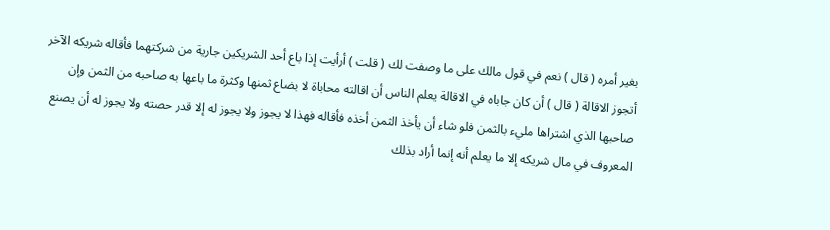بغير أمره ( قال ) نعم في قول مالك على ما وصفت لك ( قلت ) أرأيت إذا باع أحد الشريكين جارية من شركتهما فأقاله شريكه الآخر أتجوز الاقالة ( قال ) أن كان جاباه في الاقالة يعلم الناس أن اقالته محاباة لا بضاع ثمنها وكثرة ما باعها به صاحبه من الثمن وإن صاحبها الذي اشتراها مليء بالثمن فلو شاء أن يأخذ الثمن أخذه فأقاله فهذا لا يجوز ولا يجوز له إلا قدر حصته ولا يجوز له أن يصنع المعروف في مال شريكه إلا ما يعلم أنه إنما أراد بذلك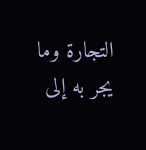التجارة وما يجر به إلى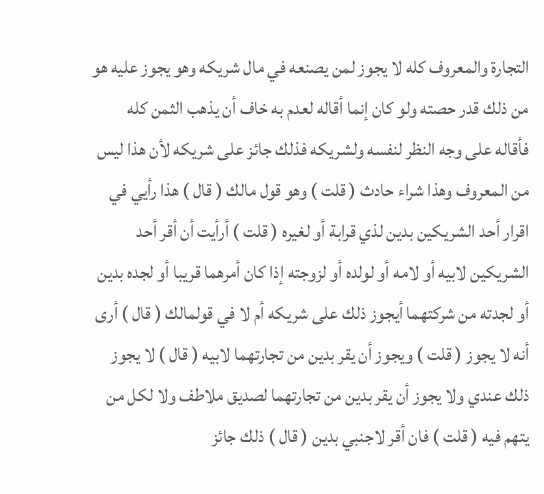التجارة والمعروف كله لا يجوز لمن يصنعه في مال شريكه وهو يجوز عليه هو من ذلك قدر حصته ولو كان إنما أقاله لعدم به خاف أن يذهب الثمن كله فأقاله على وجه النظر لنفسه ولشريكه فذلك جائز على شريكه لأن هذا ليس من المعروف وهذا شراء حادث ( قلت ) وهو قول مالك ( قال ) هذا رأيي في اقرار أحد الشريكين بدين لذي قرابة أو لغيره ( قلت ) أرأيت أن أقر أحد الشريكين لابيه أو لامه أو لولده أو لزوجته إذا كان أمرهما قريبا أو لجده بدين أو لجدته من شركتهما أيجوز ذلك على شريكه أم لا في قولمالك ( قال ) أرى أنه لا يجوز ( قلت ) ويجوز أن يقر بدين من تجارتهما لابيه ( قال ) لا يجوز ذلك عندي ولا يجوز أن يقر بدين من تجارتهما لصديق ملاطف ولا لكل من يتهم فيه ( قلت ) فان أقر لاجنبي بدين ( قال ) ذلك جائز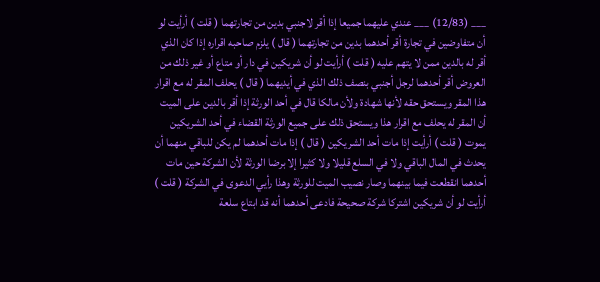___ (12/83) ___ عندي عليهما جميعا إذا أقر لاجنبي بدين من تجارتهما ( قلت ) أرأيت لو أن متفاوضين في تجارة أقر أحدهما بدين من تجارتهما ( قال ) يلزم صاحبه اقراره إذا كان الذي أقر له بالدين ممن لا يتهم عليه ( قلت ) أرأيت لو أن شريكين في دار أو متاع أو غير ذلك من العروض أقر أحدهما لرجل أجنبي بنصف ذلك الذي في أيديهما ( قال ) يحلف المقر له مع اقرار هذا المقر ويستحق حقه لأنها شهادة ولأن مالكا قال في أحد الورثة إذا أقر بالدين على الميت أن المقر له يحلف مع اقرار هذا ويستحق ذلك على جميع الورثة القضاء في أحد الشريكين يموت ( قلت ) أرأيت إذا مات أحد الشريكين ( قال ) إذا مات أحدهما لم يكن للباقي منهما أن يحدث في المال الباقي ولا في السلع قليلا ولا كثيرا إلا برضا الورثة لأن الشركة حين مات أحدهما انقطعت فيما بينهما وصار نصيب الميت للورثة وهذا رأيي الدعوى في الشركة ( قلت ) أرأيت لو أن شريكين اشتركا شركة صحيحة فادعى أحدهما أنه قد ابتاع سلعة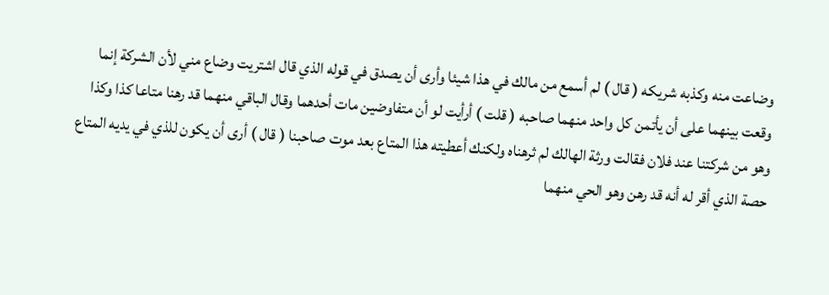وضاعت منه وكذبه شريكه ( قال ) لم أسمع من مالك في هذا شيئا وأرى أن يصدق في قوله الذي قال اشتريت وضاع مني لأن الشركة إنما وقعت بينهما على أن يأتمن كل واحد منهما صاحبه ( قلت ) أرأيت لو أن متفاوضين مات أحدهما وقال الباقي منهما قد رهنا متاعا كذا وكذا وهو من شركتنا عند فلان فقالت ورثة الهالك لم ثرهناه ولكنك أعطيته هذا المتاع بعد موت صاحبنا ( قال ) أرى أن يكون للذي في يديه المتاع حصة الذي أقر له أنه قد رهن وهو الحي منهما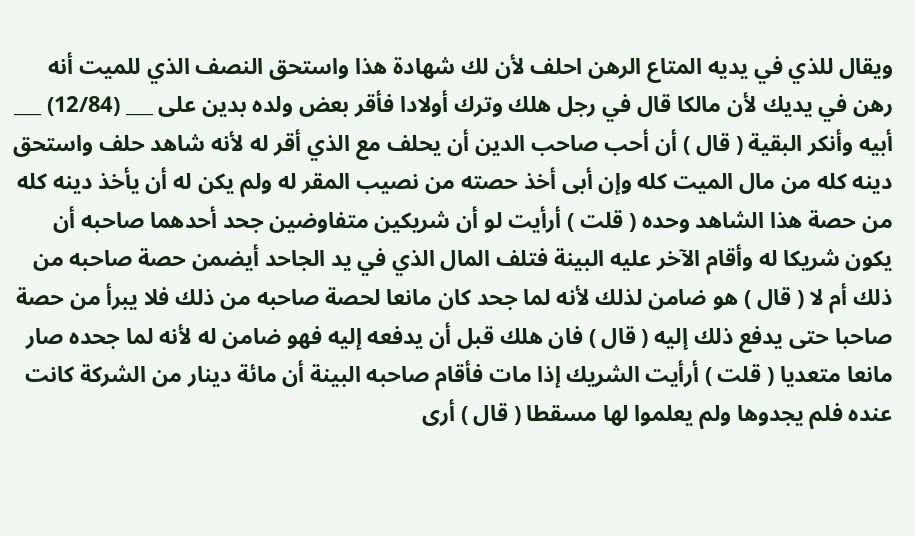ويقال للذي في يديه المتاع الرهن احلف لأن لك شهادة هذا واستحق النصف الذي للميت أنه رهن في يديك لأن مالكا قال في رجل هلك وترك أولادا فأقر بعض ولده بدين على ___ (12/84) ___ أبيه وأنكر البقية ( قال ) أن أحب صاحب الدين أن يحلف مع الذي أقر له لأنه شاهد حلف واستحق دينه كله من مال الميت كله وإن أبى أخذ حصته من نصيب المقر له ولم يكن له أن يأخذ دينه كله من حصة هذا الشاهد وحده ( قلت ) أرأيت لو أن شريكين متفاوضين جحد أحدهما صاحبه أن يكون شريكا له وأقام الآخر عليه البينة فتلف المال الذي في يد الجاحد أيضمن حصة صاحبه من ذلك أم لا ( قال ) هو ضامن لذلك لأنه لما جحد كان مانعا لحصة صاحبه من ذلك فلا يبرأ من حصة صاحبا حتى يدفع ذلك إليه ( قال ) فان هلك قبل أن يدفعه إليه فهو ضامن له لأنه لما جحده صار مانعا متعديا ( قلت ) أرأيت الشريك إذا مات فأقام صاحبه البينة أن مائة دينار من الشركة كانت عنده فلم يجدوها ولم يعلموا لها مسقطا ( قال ) أرى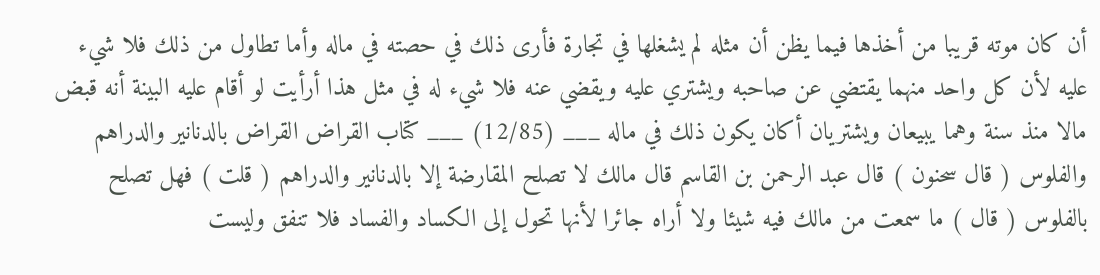أن كان موته قريبا من أخذها فيما يظن أن مثله لم يشغلها في تجارة فأرى ذلك في حصته في ماله وأما تطاول من ذلك فلا شيء عليه لأن كل واحد منهما يقتضي عن صاحبه ويشتري عليه ويقضي عنه فلا شيء له في مثل هذا أرأيت لو أقام عليه البينة أنه قبض مالا منذ سنة وهما يبيعان ويشتريان أكان يكون ذلك في ماله ___ (12/85) ___ كتاب القراض القراض بالدنانير والدراهم والفلوس ( قال سحنون ) قال عبد الرحمن بن القاسم قال مالك لا تصلح المقارضة إلا بالدنانير والدراهم ( قلت ) فهل تصلح بالفلوس ( قال ) ما سمعت من مالك فيه شيئا ولا أراه جائرا لأنها تحول إلى الكساد والفساد فلا تنفق وليست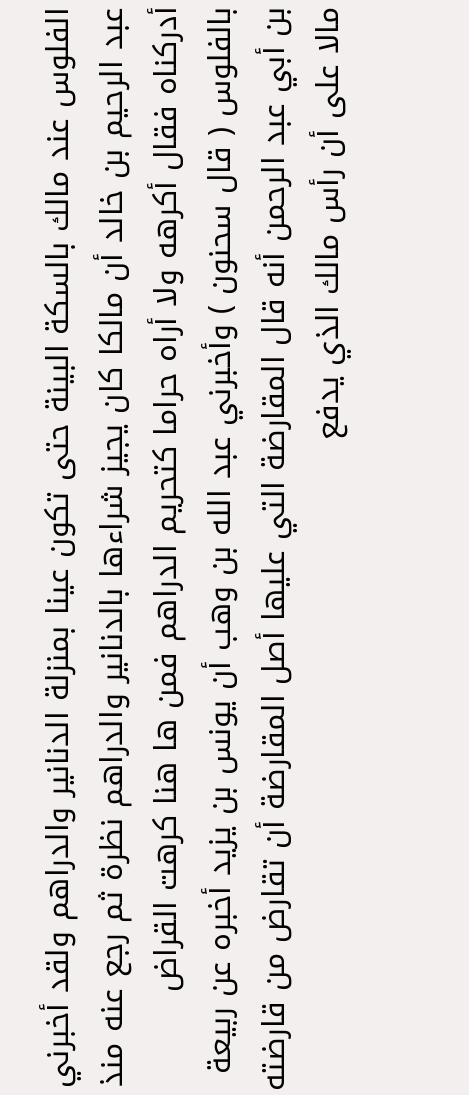الفلوس عند مالك بالسكة البينة حتى تكون عينا بمنزلة الدنانير والدراهم ولقد أخبرني عبد الرحيم بن خالد أن مالكا كان يجيز شراءها بالدنانير والدراهم نظرة ثم رجع عنه منذ أدركناه فقال أكرهه ولا أراه حراما كتحريم الدراهم فمن ها هنا كرهت القراض بالفلوس ( قال سحنون ) وأخبرني عبد الله بن وهب أن يونس بن يزيد أخبره عن ربيعة بن أبي عبد الرحمن أنه قال المقارضة التي عليها أصل المقارضة أن تقارض من قارضته مالا على أن رأس مالك الذي يدفع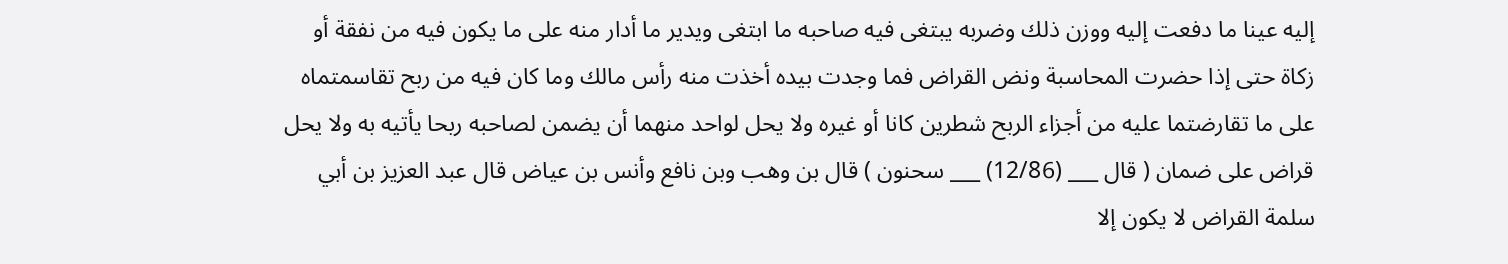إليه عينا ما دفعت إليه ووزن ذلك وضربه يبتغى فيه صاحبه ما ابتغى ويدير ما أدار منه على ما يكون فيه من نفقة أو زكاة حتى إذا حضرت المحاسبة ونض القراض فما وجدت بيده أخذت منه رأس مالك وما كان فيه من ربح تقاسمتماه على ما تقارضتما عليه من أجزاء الربح شطرين كانا أو غيره ولا يحل لواحد منهما أن يضمن لصاحبه ربحا يأتيه به ولا يحل قراض على ضمان ( قال ___ (12/86) ___ سحنون ) قال بن وهب وبن نافع وأنس بن عياض قال عبد العزيز بن أبي سلمة القراض لا يكون إلا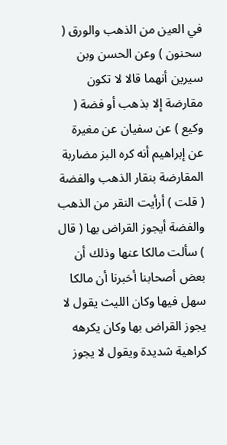في العين من الذهب والورق ( سحنون ) وعن الحسن وبن سيرين أنهما قالا لا تكون مقارضة إلا بذهب أو فضة ( وكيع ) عن سفيان عن مغيرة عن إبراهيم أنه كره البز مضاربة المقارضة بنقار الذهب والفضة ( قلت ) أرأيت النقر من الذهب والفضة أيجوز القراض بها ( قال ) سألت مالكا عنها وذلك أن بعض أصحابنا أخبرنا أن مالكا سهل فيها وكان الليث يقول لا يجوز القراض بها وكان يكرهه كراهية شديدة ويقول لا يجوز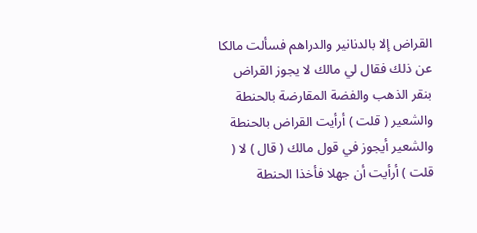القراض إلا بالدنانير والدراهم فسألت مالكا عن ذلك فقال لي مالك لا يجوز القراض بنقر الذهب والفضة المقارضة بالحنطة والشعير ( قلت ) أرأيت القراض بالحنطة والشعير أيجوز في قول مالك ( قال ) لا ( قلت ) أرأيت أن جهلا فأخذا الحنطة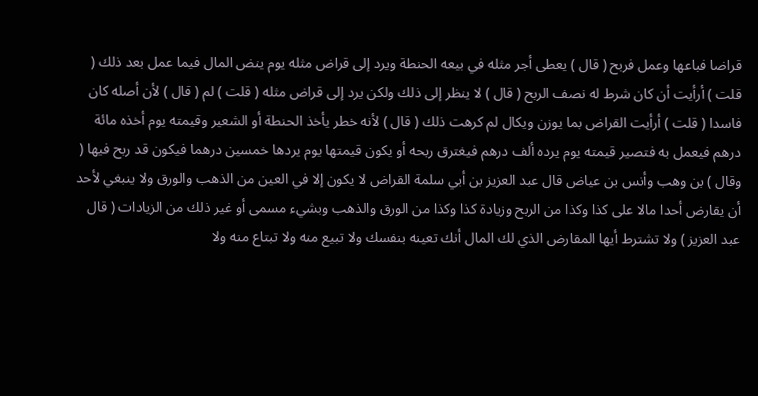قراضا فباعها وعمل فربح ( قال ) يعطى أجر مثله في بيعه الحنطة ويرد إلى قراض مثله يوم ينض المال فيما عمل بعد ذلك ( قلت ) أرأيت أن كان شرط له نصف الربح ( قال ) لا ينظر إلى ذلك ولكن يرد إلى قراض مثله ( قلت ) لم ( قال ) لأن أصله كان فاسدا ( قلت ) أرأيت القراض بما يوزن ويكال لم كرهت ذلك ( قال ) لأنه خطر يأخذ الحنطة أو الشعير وقيمته يوم أخذه مائة درهم فيعمل به فتصير قيمته يوم يرده ألف درهم فيغترق ربحه أو يكون قيمتها يوم يردها خمسين درهما فيكون قد ربح فيها ( وقال ) بن وهب وأنس بن عياض قال عبد العزيز بن أبي سلمة القراض لا يكون إلا في العين من الذهب والورق ولا ينبغي لأحد أن يقارض أحدا مالا على كذا وكذا من الربح وزيادة كذا وكذا من الورق والذهب وبشيء مسمى أو غير ذلك من الزيادات ( قال عبد العزيز ) ولا تشترط أيها المقارض الذي لك المال أنك تعينه بنفسك ولا تبيع منه ولا تبتاع منه ولا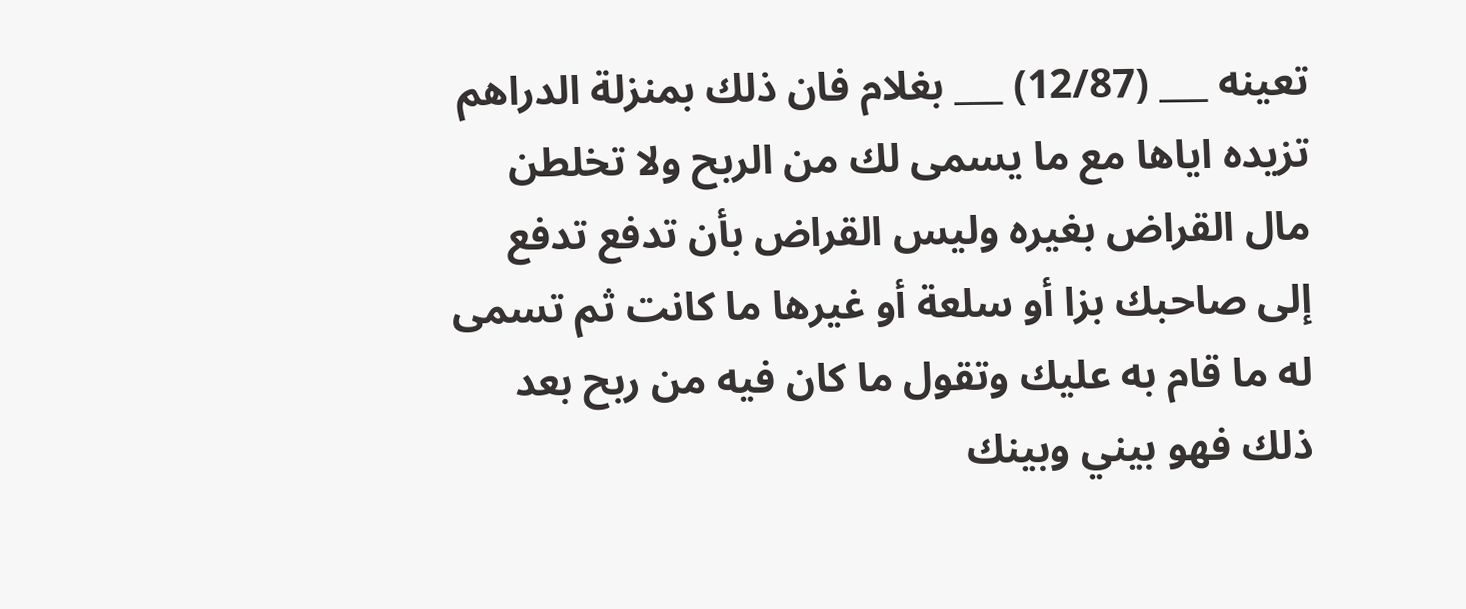تعينه ___ (12/87) ___ بغلام فان ذلك بمنزلة الدراهم تزيده اياها مع ما يسمى لك من الربح ولا تخلطن مال القراض بغيره وليس القراض بأن تدفع تدفع إلى صاحبك بزا أو سلعة أو غيرها ما كانت ثم تسمى له ما قام به عليك وتقول ما كان فيه من ربح بعد ذلك فهو بيني وبينك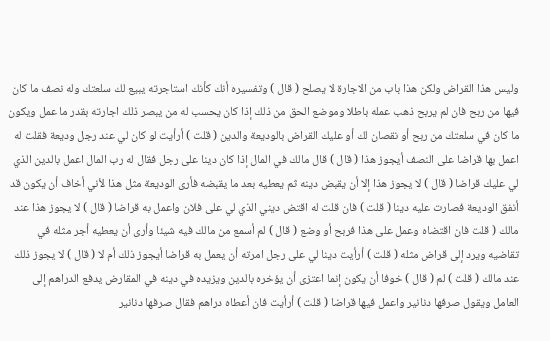وليس هذا القراض ولكن هذا باب من الاجارة لا يصلح ( قال ) وتفسيره أنك كأنك استاجرته يبيع لك سلعتك وله نصف ما كان فيها من ربح فان لم يربح ذهب عمله باطلا وموضع الحق من ذلك إذا كان يحسب له من يبصر ذلك اجارته بقدر ما عمل ويكون ما كان في سلعتك من ربح أو نقصان لك أو عليك القراض بالوديعة والدين ( قلت ) أرأيت لو كان لي عند رجل وديعة فقلت له اعمل بها قراضا على النصف أيجوز هذا ( قال ) قال مالك في المال إذا كان دينا على رجل فقال له رب المال اعمل بالدين الذي لي عليك قراضا ( قال ) لا يجوز هذا إلا أن يقبض دينه ثم يعطيه بعد ما يقبضه فأرى الوديعة مثل هذا لأني أخاف أن يكون قد أنفق الوديعة فصارت عليه دينا ( قلت ) فان قلت له اقتض ديني الذي لي على فلان واعمل به قراضا ( قال ) لا يجوز هذا عند مالك ( قلت فان اقتضاه وعمل على هذا فربح أو وضع ( قال ) لم أسمع من مالك فيه شيئا وأرى أن يعطيه أجر مثله في تقاضيه ويرد إلى قراض مثله ( قلت ) أرأيت دينا لي على رجل امرته أن يعمل به قراضا أيجوز ذلك أم لا ( قال ) لا يجوز ذلك عند مالك ( قلت ) لم ( قال ) خوفا أن يكون إنما اعتزى أن يؤخره بالدين ويزيده في دينه في المقارض يدفع الدراهم إلى العامل ويقول صرفها دنانير واعمل فيها قراضا ( قلت ) أرأيت فان أعطاه دراهم فقال صرفها دنانير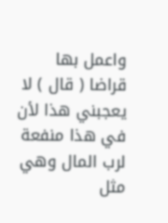واعمل بها قراضا ( قال ) لا يعجبني هذا لأن في هذا منفعة لرب المال وهي مثل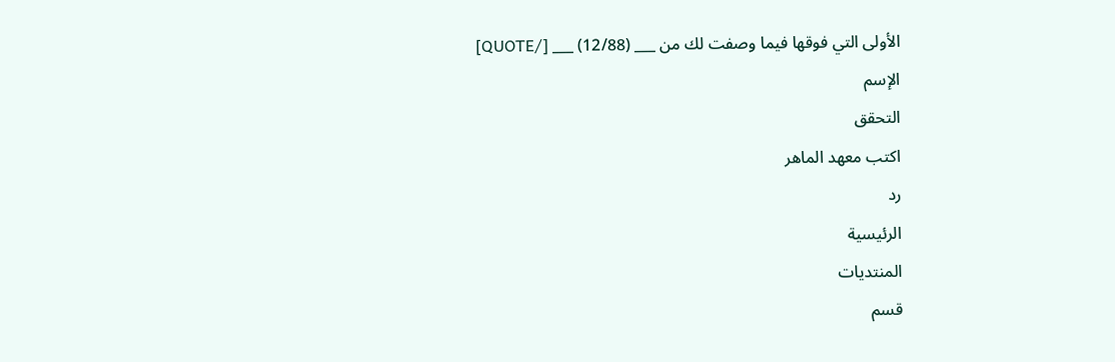الأولى التي فوقها فيما وصفت لك من ___ (12/88) ___ [/QUOTE]
الإسم
التحقق
اكتب معهد الماهر
رد
الرئيسية
المنتديات
قسم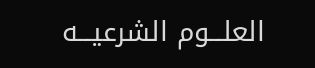العلـــوم الشرعيـــه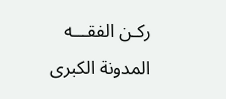ركـن الفقـــه
المدونة الكبرى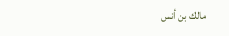مالك بن أنس